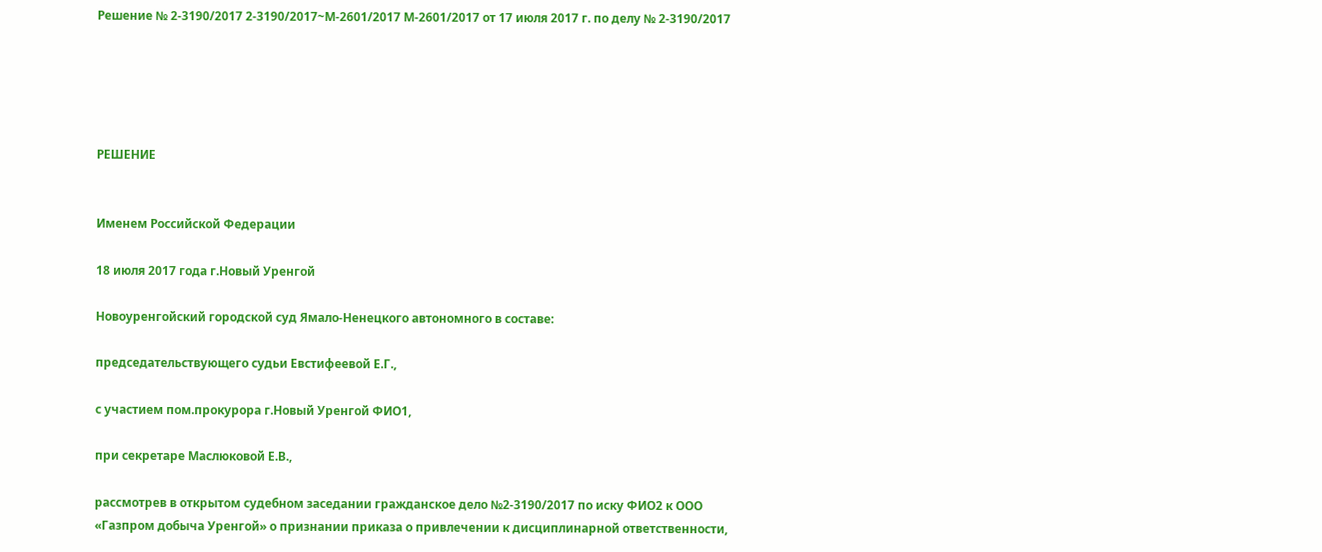Решение № 2-3190/2017 2-3190/2017~М-2601/2017 М-2601/2017 от 17 июля 2017 г. по делу № 2-3190/2017





РЕШЕНИЕ


Именем Российской Федерации

18 июля 2017 года г.Новый Уренгой

Новоуренгойский городской суд Ямало-Ненецкого автономного в составе:

председательствующего судьи Евстифеевой Е.Г.,

с участием пом.прокурора г.Новый Уренгой ФИО1,

при секретаре Маслюковой Е.В.,

рассмотрев в открытом судебном заседании гражданское дело №2-3190/2017 по иску ФИО2 к ООО «Газпром добыча Уренгой» о признании приказа о привлечении к дисциплинарной ответственности,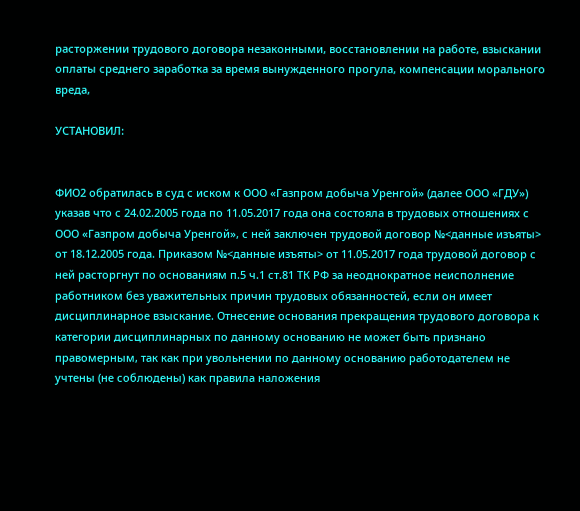расторжении трудового договора незаконными, восстановлении на работе, взыскании оплаты среднего заработка за время вынужденного прогула, компенсации морального вреда,

УСТАНОВИЛ:


ФИО2 обратилась в суд с иском к ООО «Газпром добыча Уренгой» (далее ООО «ГДУ») указав что с 24.02.2005 года по 11.05.2017 года она состояла в трудовых отношениях с ООО «Газпром добыча Уренгой», с ней заключен трудовой договор №<данные изъяты> от 18.12.2005 года. Приказом №<данные изъяты> от 11.05.2017 года трудовой договор с ней расторгнут по основаниям п.5 ч.1 ст.81 ТК РФ за неоднократное неисполнение работником без уважительных причин трудовых обязанностей, если он имеет дисциплинарное взыскание. Отнесение основания прекращения трудового договора к категории дисциплинарных по данному основанию не может быть признано правомерным, так как при увольнении по данному основанию работодателем не учтены (не соблюдены) как правила наложения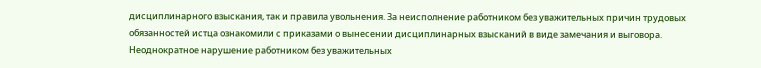дисциплинарного взыскания, так и правила увольнения. За неисполнение работником без уважительных причин трудовых обязанностей истца ознакомили с приказами о вынесении дисциплинарных взысканий в виде замечания и выговора. Неоднократное нарушение работником без уважительных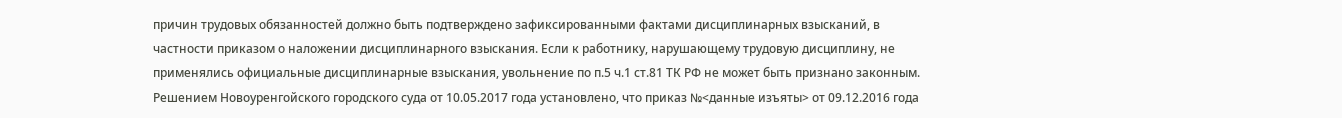причин трудовых обязанностей должно быть подтверждено зафиксированными фактами дисциплинарных взысканий, в частности приказом о наложении дисциплинарного взыскания. Если к работнику, нарушающему трудовую дисциплину, не применялись официальные дисциплинарные взыскания, увольнение по п.5 ч.1 ст.81 ТК РФ не может быть признано законным. Решением Новоуренгойского городского суда от 10.05.2017 года установлено, что приказ №<данные изъяты> от 09.12.2016 года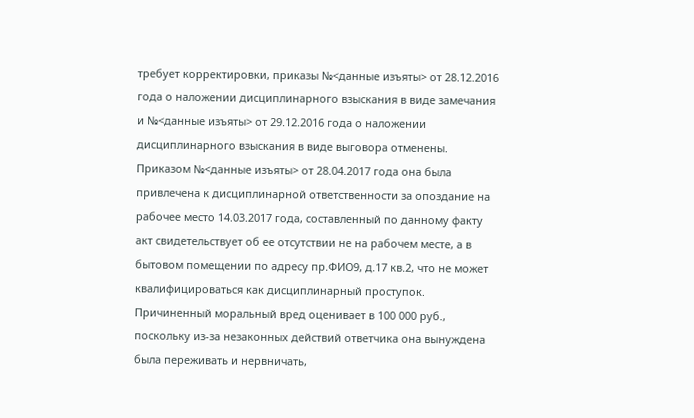требует корректировки, приказы №<данные изъяты> от 28.12.2016 года о наложении дисциплинарного взыскания в виде замечания и №<данные изъяты> от 29.12.2016 года о наложении дисциплинарного взыскания в виде выговора отменены. Приказом №<данные изъяты> от 28.04.2017 года она была привлечена к дисциплинарной ответственности за опоздание на рабочее место 14.03.2017 года, составленный по данному факту акт свидетельствует об ее отсутствии не на рабочем месте, а в бытовом помещении по адресу пр.ФИО9, д.17 кв.2, что не может квалифицироваться как дисциплинарный проступок. Причиненный моральный вред оценивает в 100 000 руб., поскольку из-за незаконных действий ответчика она вынуждена была переживать и нервничать,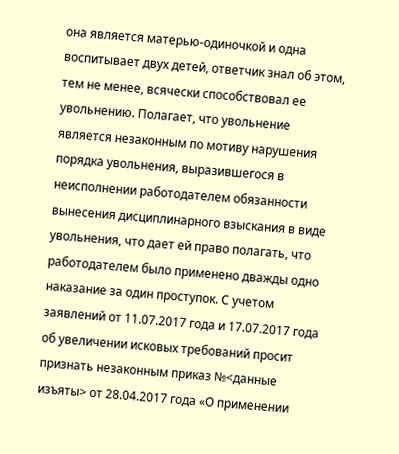она является матерью-одиночкой и одна воспитывает двух детей, ответчик знал об этом, тем не менее, всячески способствовал ее увольнению. Полагает, что увольнение является незаконным по мотиву нарушения порядка увольнения, выразившегося в неисполнении работодателем обязанности вынесения дисциплинарного взыскания в виде увольнения, что дает ей право полагать, что работодателем было применено дважды одно наказание за один проступок. С учетом заявлений от 11.07.2017 года и 17.07.2017 года об увеличении исковых требований просит признать незаконным приказ №<данные изъяты> от 28.04.2017 года «О применении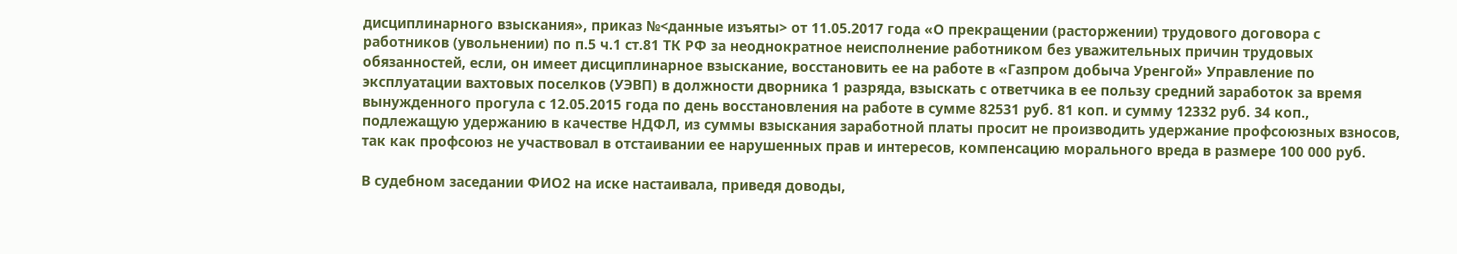дисциплинарного взыскания», приказ №<данные изъяты> от 11.05.2017 года «О прекращении (расторжении) трудового договора с работников (увольнении) по п.5 ч.1 ст.81 ТК РФ за неоднократное неисполнение работником без уважительных причин трудовых обязанностей, если, он имеет дисциплинарное взыскание, восстановить ее на работе в «Газпром добыча Уренгой» Управление по эксплуатации вахтовых поселков (УЭВП) в должности дворника 1 разряда, взыскать с ответчика в ее пользу средний заработок за время вынужденного прогула с 12.05.2015 года по день восстановления на работе в сумме 82531 руб. 81 коп. и сумму 12332 руб. 34 коп., подлежащую удержанию в качестве НДФЛ, из суммы взыскания заработной платы просит не производить удержание профсоюзных взносов, так как профсоюз не участвовал в отстаивании ее нарушенных прав и интересов, компенсацию морального вреда в размере 100 000 руб.

В судебном заседании ФИО2 на иске настаивала, приведя доводы,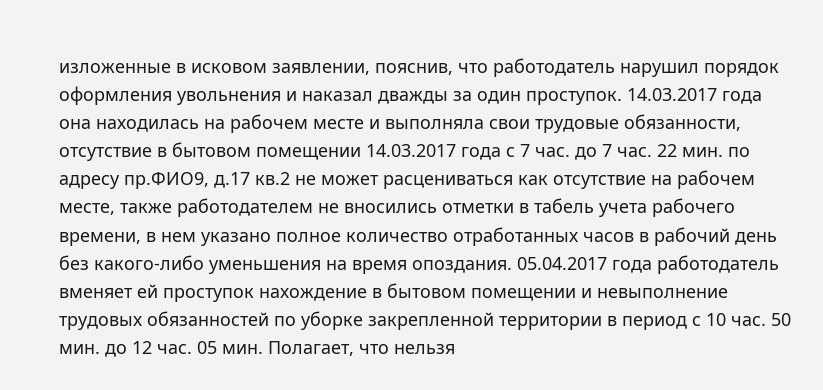изложенные в исковом заявлении, пояснив, что работодатель нарушил порядок оформления увольнения и наказал дважды за один проступок. 14.03.2017 года она находилась на рабочем месте и выполняла свои трудовые обязанности, отсутствие в бытовом помещении 14.03.2017 года с 7 час. до 7 час. 22 мин. по адресу пр.ФИО9, д.17 кв.2 не может расцениваться как отсутствие на рабочем месте, также работодателем не вносились отметки в табель учета рабочего времени, в нем указано полное количество отработанных часов в рабочий день без какого-либо уменьшения на время опоздания. 05.04.2017 года работодатель вменяет ей проступок нахождение в бытовом помещении и невыполнение трудовых обязанностей по уборке закрепленной территории в период с 10 час. 50 мин. до 12 час. 05 мин. Полагает, что нельзя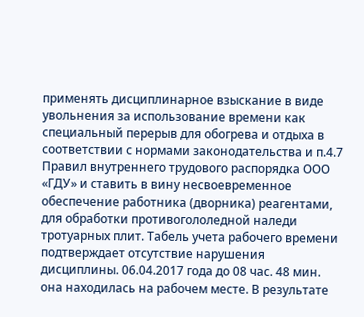применять дисциплинарное взыскание в виде увольнения за использование времени как специальный перерыв для обогрева и отдыха в соответствии с нормами законодательства и п.4.7 Правил внутреннего трудового распорядка ООО «ГДУ» и ставить в вину несвоевременное обеспечение работника (дворника) реагентами, для обработки противогололедной наледи тротуарных плит. Табель учета рабочего времени подтверждает отсутствие нарушения дисциплины. 06.04.2017 года до 08 час. 48 мин. она находилась на рабочем месте. В результате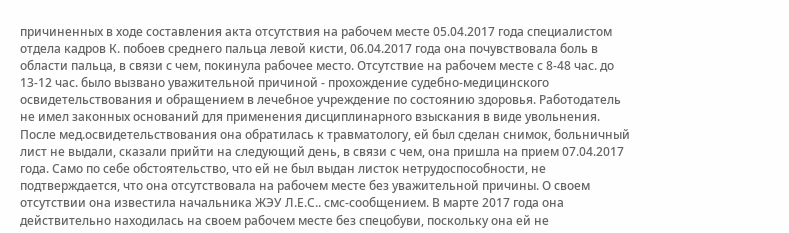причиненных в ходе составления акта отсутствия на рабочем месте 05.04.2017 года специалистом отдела кадров К. побоев среднего пальца левой кисти, 06.04.2017 года она почувствовала боль в области пальца, в связи с чем, покинула рабочее место. Отсутствие на рабочем месте с 8-48 час. до 13-12 час. было вызвано уважительной причиной - прохождение судебно-медицинского освидетельствования и обращением в лечебное учреждение по состоянию здоровья. Работодатель не имел законных оснований для применения дисциплинарного взыскания в виде увольнения. После мед.освидетельствования она обратилась к травматологу, ей был сделан снимок, больничный лист не выдали, сказали прийти на следующий день, в связи с чем, она пришла на прием 07.04.2017 года. Само по себе обстоятельство, что ей не был выдан листок нетрудоспособности, не подтверждается, что она отсутствовала на рабочем месте без уважительной причины. О своем отсутствии она известила начальника ЖЭУ Л.Е.С.. смс-сообщением. В марте 2017 года она действительно находилась на своем рабочем месте без спецобуви, поскольку она ей не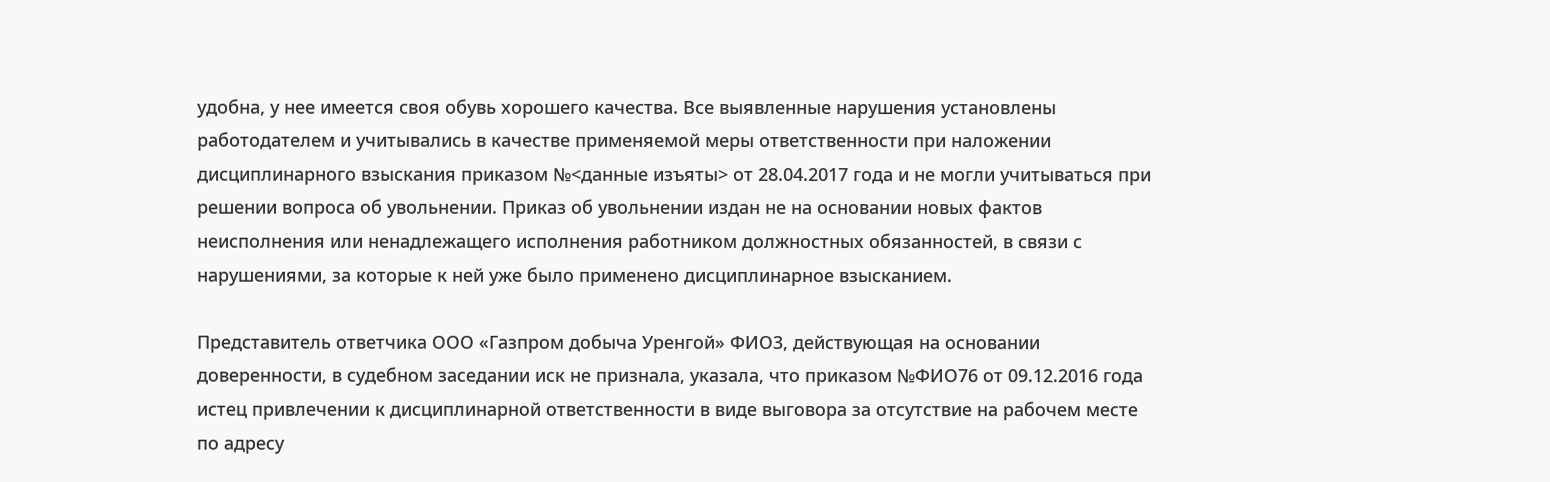удобна, у нее имеется своя обувь хорошего качества. Все выявленные нарушения установлены работодателем и учитывались в качестве применяемой меры ответственности при наложении дисциплинарного взыскания приказом №<данные изъяты> от 28.04.2017 года и не могли учитываться при решении вопроса об увольнении. Приказ об увольнении издан не на основании новых фактов неисполнения или ненадлежащего исполнения работником должностных обязанностей, в связи с нарушениями, за которые к ней уже было применено дисциплинарное взысканием.

Представитель ответчика ООО «Газпром добыча Уренгой» ФИО3, действующая на основании доверенности, в судебном заседании иск не признала, указала, что приказом №ФИО76 от 09.12.2016 года истец привлечении к дисциплинарной ответственности в виде выговора за отсутствие на рабочем месте по адресу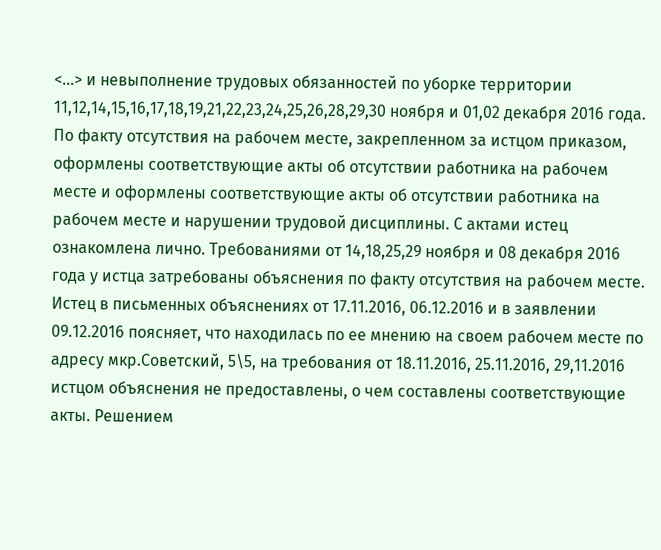<...> и невыполнение трудовых обязанностей по уборке территории 11,12,14,15,16,17,18,19,21,22,23,24,25,26,28,29,30 ноября и 01,02 декабря 2016 года. По факту отсутствия на рабочем месте, закрепленном за истцом приказом, оформлены соответствующие акты об отсутствии работника на рабочем месте и оформлены соответствующие акты об отсутствии работника на рабочем месте и нарушении трудовой дисциплины. С актами истец ознакомлена лично. Требованиями от 14,18,25,29 ноября и 08 декабря 2016 года у истца затребованы объяснения по факту отсутствия на рабочем месте. Истец в письменных объяснениях от 17.11.2016, 06.12.2016 и в заявлении 09.12.2016 поясняет, что находилась по ее мнению на своем рабочем месте по адресу мкр.Советский, 5\5, на требования от 18.11.2016, 25.11.2016, 29,11.2016 истцом объяснения не предоставлены, о чем составлены соответствующие акты. Решением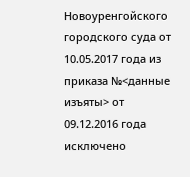Новоуренгойского городского суда от 10.05.2017 года из приказа №<данные изъяты> от 09.12.2016 года исключено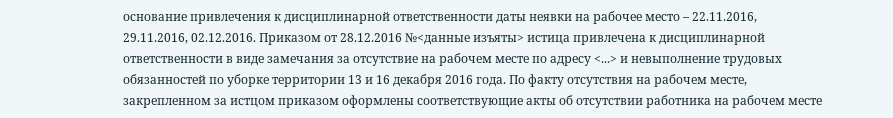основание привлечения к дисциплинарной ответственности даты неявки на рабочее место – 22.11.2016, 29.11.2016, 02.12.2016. Приказом от 28.12.2016 №<данные изъяты> истица привлечена к дисциплинарной ответственности в виде замечания за отсутствие на рабочем месте по адресу <...> и невыполнение трудовых обязанностей по уборке территории 13 и 16 декабря 2016 года. По факту отсутствия на рабочем месте, закрепленном за истцом приказом оформлены соответствующие акты об отсутствии работника на рабочем месте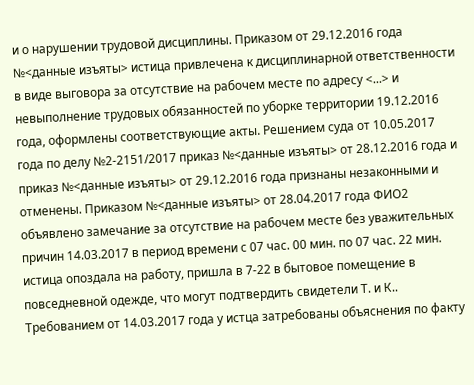и о нарушении трудовой дисциплины. Приказом от 29.12.2016 года №<данные изъяты> истица привлечена к дисциплинарной ответственности в виде выговора за отсутствие на рабочем месте по адресу <...> и невыполнение трудовых обязанностей по уборке территории 19.12.2016 года, оформлены соответствующие акты. Решением суда от 10.05.2017 года по делу №2-2151/2017 приказ №<данные изъяты> от 28.12.2016 года и приказ №<данные изъяты> от 29.12.2016 года признаны незаконными и отменены. Приказом №<данные изъяты> от 28.04.2017 года ФИО2 объявлено замечание за отсутствие на рабочем месте без уважительных причин 14.03.2017 в период времени с 07 час. 00 мин. по 07 час. 22 мин. истица опоздала на работу, пришла в 7-22 в бытовое помещение в повседневной одежде, что могут подтвердить свидетели Т. и К.. Требованием от 14.03.2017 года у истца затребованы объяснения по факту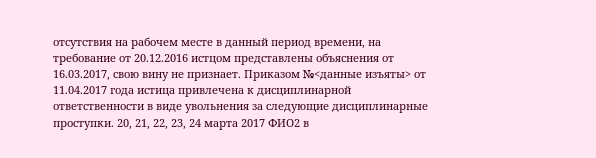отсутствия на рабочем месте в данный период времени, на требование от 20.12.2016 истцом представлены объяснения от 16.03.2017, свою вину не признает. Приказом №<данные изъяты> от 11.04.2017 года истица привлечена к дисциплинарной ответственности в виде увольнения за следующие дисциплинарные проступки. 20, 21, 22, 23, 24 марта 2017 ФИО2 в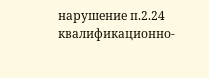нарушение п.2.24 квалификационно-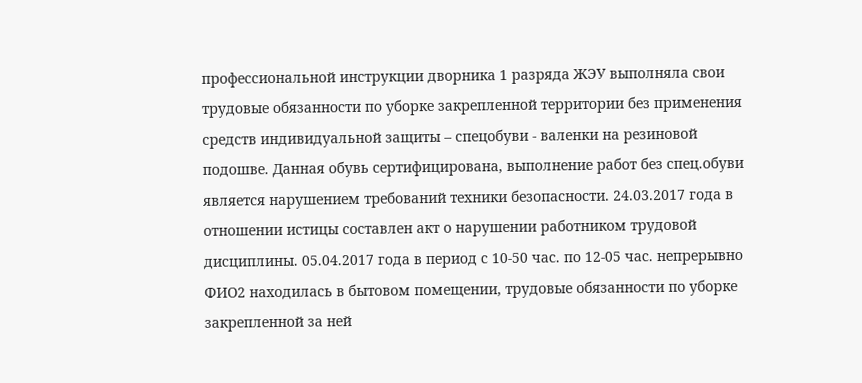профессиональной инструкции дворника 1 разряда ЖЭУ выполняла свои трудовые обязанности по уборке закрепленной территории без применения средств индивидуальной защиты – спецобуви - валенки на резиновой подошве. Данная обувь сертифицирована, выполнение работ без спец.обуви является нарушением требований техники безопасности. 24.03.2017 года в отношении истицы составлен акт о нарушении работником трудовой дисциплины. 05.04.2017 года в период с 10-50 час. по 12-05 час. непрерывно ФИО2 находилась в бытовом помещении, трудовые обязанности по уборке закрепленной за ней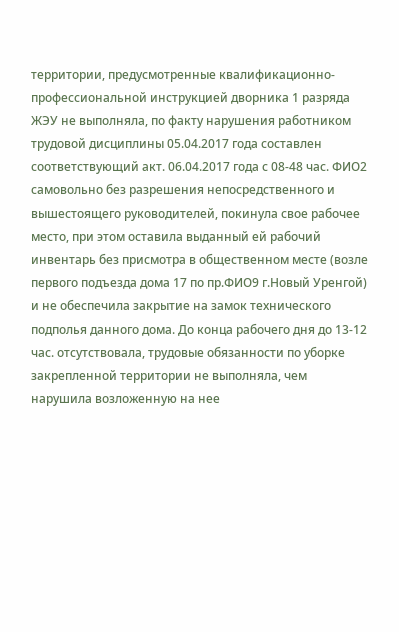территории, предусмотренные квалификационно-профессиональной инструкцией дворника 1 разряда ЖЭУ не выполняла, по факту нарушения работником трудовой дисциплины 05.04.2017 года составлен соответствующий акт. 06.04.2017 года с 08-48 час. ФИО2 самовольно без разрешения непосредственного и вышестоящего руководителей, покинула свое рабочее место, при этом оставила выданный ей рабочий инвентарь без присмотра в общественном месте (возле первого подъезда дома 17 по пр.ФИО9 г.Новый Уренгой) и не обеспечила закрытие на замок технического подполья данного дома. До конца рабочего дня до 13-12 час. отсутствовала, трудовые обязанности по уборке закрепленной территории не выполняла, чем нарушила возложенную на нее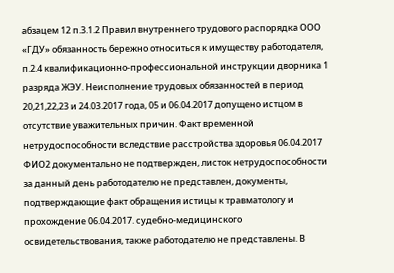абзацем 12 п.3.1.2 Правил внутреннего трудового распорядка ООО «ГДУ» обязанность бережно относиться к имуществу работодателя, п.2.4 квалификационно-профессиональной инструкции дворника 1 разряда ЖЭУ. Неисполнение трудовых обязанностей в период 20,21,22,23 и 24.03.2017 года, 05 и 06.04.2017 допущено истцом в отсутствие уважительных причин. Факт временной нетрудоспособности вследствие расстройства здоровья 06.04.2017 ФИО2 документально не подтвержден, листок нетрудоспособности за данный день работодателю не представлен, документы, подтверждающие факт обращения истицы к травматологу и прохождение 06.04.2017. судебно-медицинского освидетельствования, также работодателю не представлены. В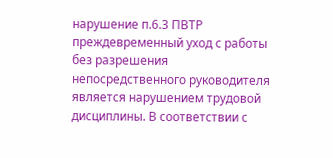нарушение п.6.3 ПВТР преждевременный уход с работы без разрешения непосредственного руководителя является нарушением трудовой дисциплины. В соответствии с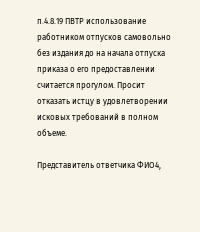п.4.8.19 ПВТР использование работником отпусков самовольно без издания до на начала отпуска приказа о его предоставлении считается прогулом. Просит отказать истцу в удовлетворении исковых требований в полном объеме.

Представитель ответчика ФИО4,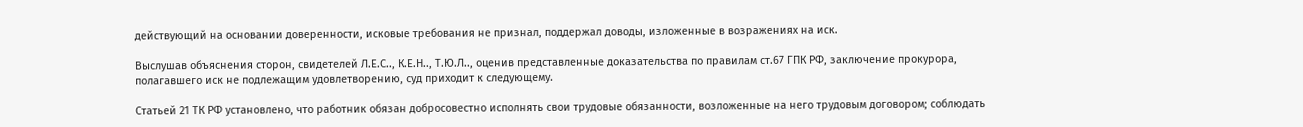действующий на основании доверенности, исковые требования не признал, поддержал доводы, изложенные в возражениях на иск.

Выслушав объяснения сторон, свидетелей Л.Е.С.., К.Е.Н.., Т.Ю.Л.., оценив представленные доказательства по правилам ст.67 ГПК РФ, заключение прокурора, полагавшего иск не подлежащим удовлетворению, суд приходит к следующему.

Статьей 21 ТК РФ установлено, что работник обязан добросовестно исполнять свои трудовые обязанности, возложенные на него трудовым договором; соблюдать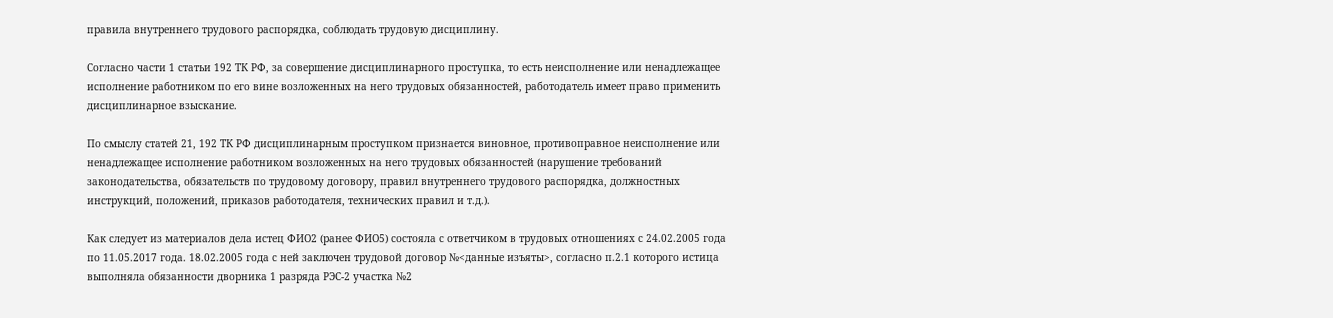правила внутреннего трудового распорядка, соблюдать трудовую дисциплину.

Согласно части 1 статьи 192 ТК РФ, за совершение дисциплинарного проступка, то есть неисполнение или ненадлежащее исполнение работником по его вине возложенных на него трудовых обязанностей, работодатель имеет право применить дисциплинарное взыскание.

По смыслу статей 21, 192 ТК РФ дисциплинарным проступком признается виновное, противоправное неисполнение или ненадлежащее исполнение работником возложенных на него трудовых обязанностей (нарушение требований законодательства, обязательств по трудовому договору, правил внутреннего трудового распорядка, должностных инструкций, положений, приказов работодателя, технических правил и т.д.).

Как следует из материалов дела истец ФИО2 (ранее ФИО5) состояла с ответчиком в трудовых отношениях с 24.02.2005 года по 11.05.2017 года. 18.02.2005 года с ней заключен трудовой договор №<данные изъяты>, согласно п.2.1 которого истица выполняла обязанности дворника 1 разряда РЭС-2 участка №2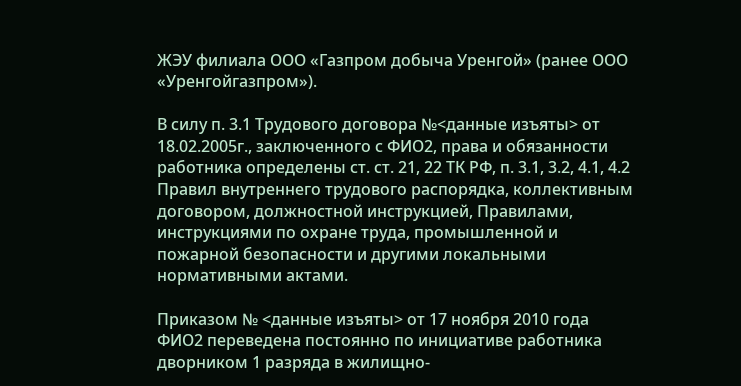ЖЭУ филиала ООО «Газпром добыча Уренгой» (ранее ООО «Уренгойгазпром»).

В силу п. 3.1 Трудового договора №<данные изъяты> от 18.02.2005г., заключенного с ФИО2, права и обязанности работника определены ст. ст. 21, 22 ТК РФ, п. 3.1, 3.2, 4.1, 4.2 Правил внутреннего трудового распорядка, коллективным договором, должностной инструкцией, Правилами, инструкциями по охране труда, промышленной и пожарной безопасности и другими локальными нормативными актами.

Приказом № <данные изъяты> от 17 ноября 2010 года ФИО2 переведена постоянно по инициативе работника дворником 1 разряда в жилищно-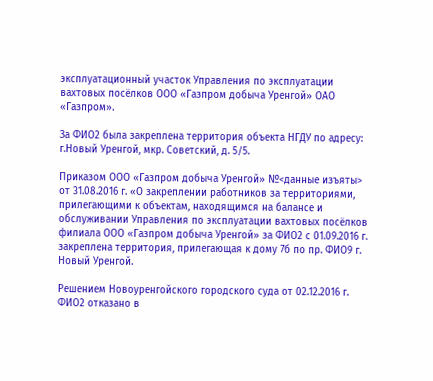эксплуатационный участок Управления по эксплуатации вахтовых посёлков ООО «Газпром добыча Уренгой» ОАО «Газпром».

За ФИО2 была закреплена территория объекта НГДУ по адресу: г.Новый Уренгой, мкр. Советский, д. 5/5.

Приказом ООО «Газпром добыча Уренгой» №<данные изъяты> от 31.08.2016 г. «О закреплении работников за территориями, прилегающими к объектам, находящимся на балансе и обслуживании Управления по эксплуатации вахтовых посёлков филиала ООО «Газпром добыча Уренгой» за ФИО2 с 01.09.2016 г. закреплена территория, прилегающая к дому 7б по пр. ФИО9 г. Новый Уренгой.

Решением Новоуренгойского городского суда от 02.12.2016 г. ФИО2 отказано в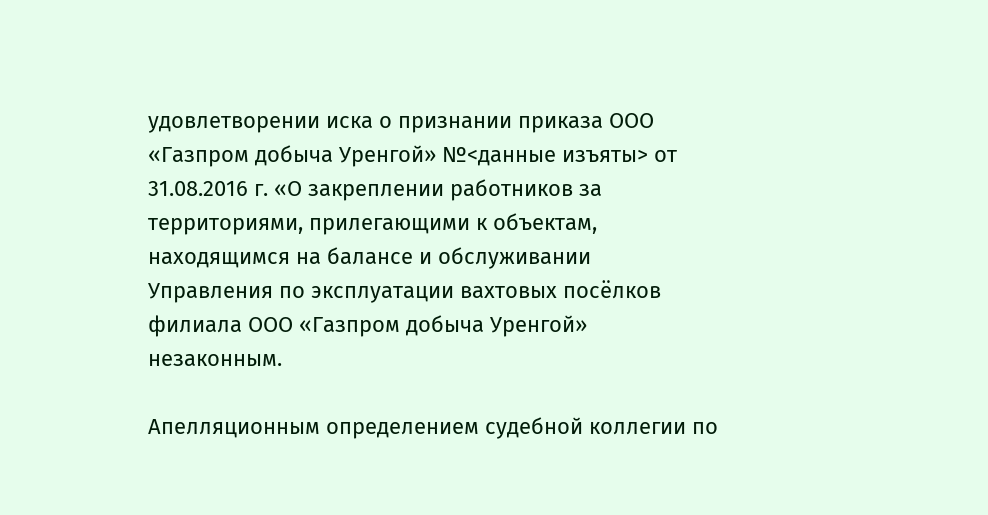удовлетворении иска о признании приказа ООО «Газпром добыча Уренгой» №<данные изъяты> от 31.08.2016 г. «О закреплении работников за территориями, прилегающими к объектам, находящимся на балансе и обслуживании Управления по эксплуатации вахтовых посёлков филиала ООО «Газпром добыча Уренгой» незаконным.

Апелляционным определением судебной коллегии по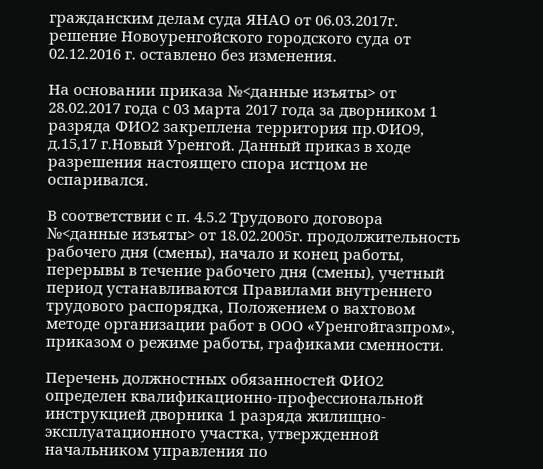гражданским делам суда ЯНАО от 06.03.2017г. решение Новоуренгойского городского суда от 02.12.2016 г. оставлено без изменения.

На основании приказа №<данные изъяты> от 28.02.2017 года с 03 марта 2017 года за дворником 1 разряда ФИО2 закреплена территория пр.ФИО9, д.15,17 г.Новый Уренгой. Данный приказ в ходе разрешения настоящего спора истцом не оспаривался.

В соответствии с п. 4.5.2 Трудового договора №<данные изъяты> от 18.02.2005г. продолжительность рабочего дня (смены), начало и конец работы, перерывы в течение рабочего дня (смены), учетный период устанавливаются Правилами внутреннего трудового распорядка, Положением о вахтовом методе организации работ в ООО «Уренгойгазпром», приказом о режиме работы, графиками сменности.

Перечень должностных обязанностей ФИО2 определен квалификационно-профессиональной инструкцией дворника 1 разряда жилищно-эксплуатационного участка, утвержденной начальником управления по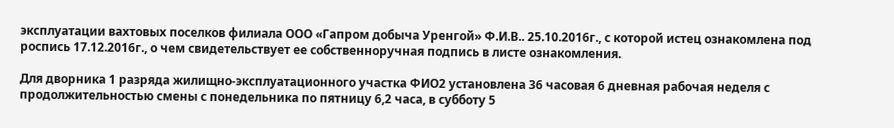эксплуатации вахтовых поселков филиала ООО «Гапром добыча Уренгой» Ф.И.В.. 25.10.2016г., с которой истец ознакомлена под роспись 17.12.2016г., о чем свидетельствует ее собственноручная подпись в листе ознакомления.

Для дворника 1 разряда жилищно-эксплуатационного участка ФИО2 установлена 36 часовая 6 дневная рабочая неделя с продолжительностью смены с понедельника по пятницу 6,2 часа, в субботу 5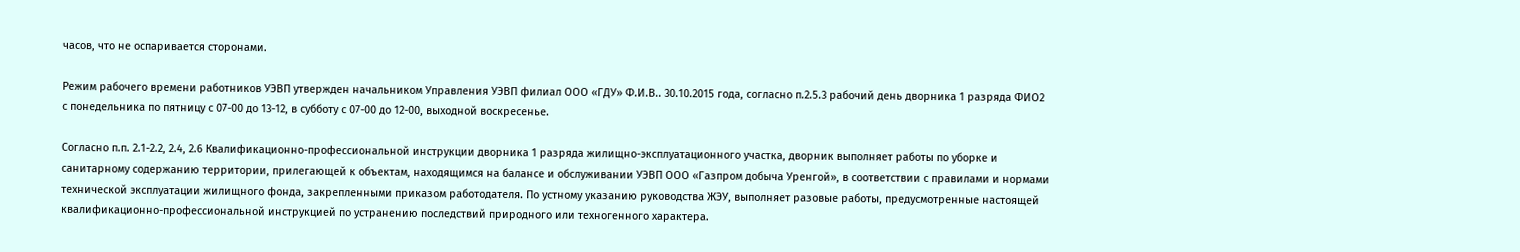часов, что не оспаривается сторонами.

Режим рабочего времени работников УЭВП утвержден начальником Управления УЭВП филиал ООО «ГДУ» Ф.И.В.. 30.10.2015 года, согласно п.2.5.3 рабочий день дворника 1 разряда ФИО2 с понедельника по пятницу с 07-00 до 13-12, в субботу с 07-00 до 12-00, выходной воскресенье.

Согласно п.п. 2.1-2.2, 2.4, 2.6 Квалификационно-профессиональной инструкции дворника 1 разряда жилищно-эксплуатационного участка, дворник выполняет работы по уборке и санитарному содержанию территории, прилегающей к объектам, находящимся на балансе и обслуживании УЭВП ООО «Газпром добыча Уренгой», в соответствии с правилами и нормами технической эксплуатации жилищного фонда, закрепленными приказом работодателя. По устному указанию руководства ЖЭУ, выполняет разовые работы, предусмотренные настоящей квалификационно-профессиональной инструкцией по устранению последствий природного или техногенного характера.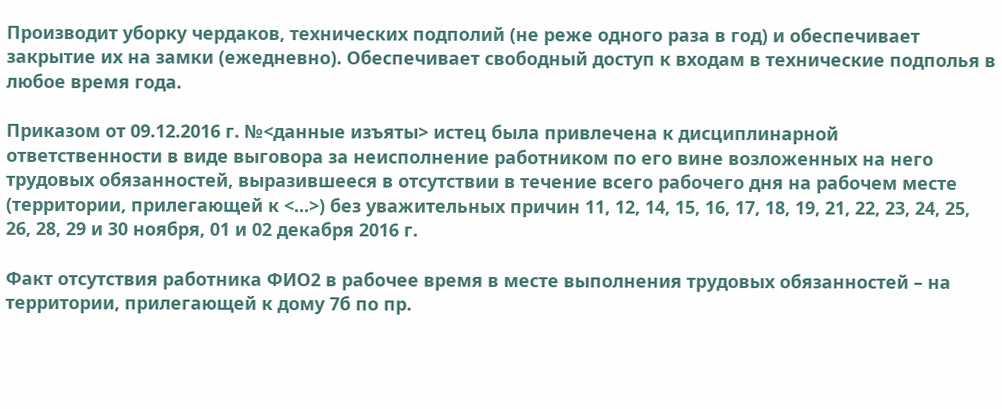Производит уборку чердаков, технических подполий (не реже одного раза в год) и обеспечивает закрытие их на замки (ежедневно). Обеспечивает свободный доступ к входам в технические подполья в любое время года.

Приказом от 09.12.2016 г. №<данные изъяты> истец была привлечена к дисциплинарной ответственности в виде выговора за неисполнение работником по его вине возложенных на него трудовых обязанностей, выразившееся в отсутствии в течение всего рабочего дня на рабочем месте (территории, прилегающей к <...>) без уважительных причин 11, 12, 14, 15, 16, 17, 18, 19, 21, 22, 23, 24, 25, 26, 28, 29 и 30 ноября, 01 и 02 декабря 2016 г.

Факт отсутствия работника ФИО2 в рабочее время в месте выполнения трудовых обязанностей – на территории, прилегающей к дому 7б по пр.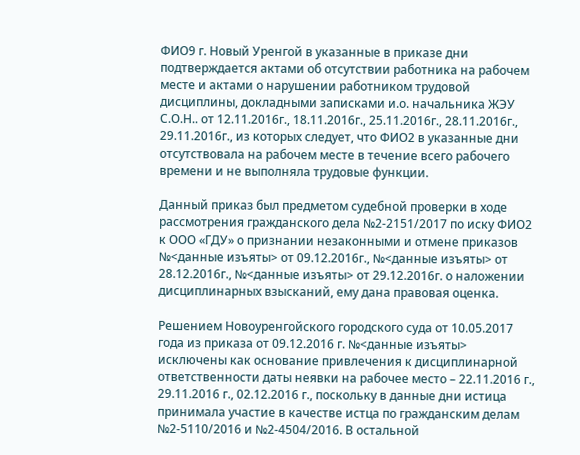ФИО9 г. Новый Уренгой в указанные в приказе дни подтверждается актами об отсутствии работника на рабочем месте и актами о нарушении работником трудовой дисциплины, докладными записками и.о. начальника ЖЭУ С.О.Н.. от 12.11.2016г., 18.11.2016г., 25.11.2016г., 28.11.2016г., 29.11.2016г., из которых следует, что ФИО2 в указанные дни отсутствовала на рабочем месте в течение всего рабочего времени и не выполняла трудовые функции.

Данный приказ был предметом судебной проверки в ходе рассмотрения гражданского дела №2-2151/2017 по иску ФИО2 к ООО «ГДУ» о признании незаконными и отмене приказов №<данные изъяты> от 09.12.2016г., №<данные изъяты> от 28.12.2016г., №<данные изъяты> от 29.12.2016г. о наложении дисциплинарных взысканий, ему дана правовая оценка.

Решением Новоуренгойского городского суда от 10.05.2017 года из приказа от 09.12.2016 г. №<данные изъяты> исключены как основание привлечения к дисциплинарной ответственности даты неявки на рабочее место – 22.11.2016 г., 29.11.2016 г., 02.12.2016 г., поскольку в данные дни истица принимала участие в качестве истца по гражданским делам №2-5110/2016 и №2-4504/2016. В остальной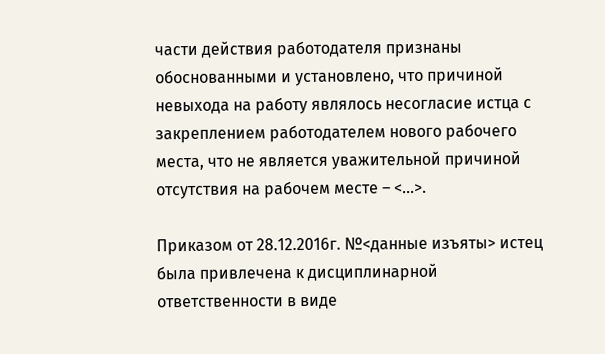части действия работодателя признаны обоснованными и установлено, что причиной невыхода на работу являлось несогласие истца с закреплением работодателем нового рабочего места, что не является уважительной причиной отсутствия на рабочем месте – <...>.

Приказом от 28.12.2016г. №<данные изъяты> истец была привлечена к дисциплинарной ответственности в виде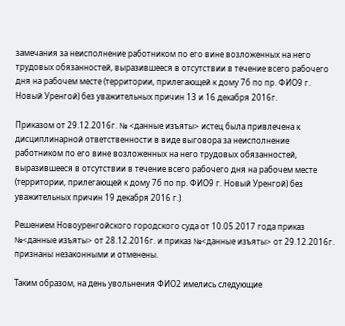замечания за неисполнение работником по его вине возложенных на него трудовых обязанностей, выразившееся в отсутствии в течение всего рабочего дня на рабочем месте (территории, прилегающей к дому 7б по пр. ФИО9 г. Новый Уренгой) без уважительных причин 13 и 16 декабря 2016г.

Приказом от 29.12.2016г. № <данные изъяты> истец была привлечена к дисциплинарной ответственности в виде выговора за неисполнение работником по его вине возложенных на него трудовых обязанностей, выразившееся в отсутствии в течение всего рабочего дня на рабочем месте (территории, прилегающей к дому 7б по пр. ФИО9 г. Новый Уренгой) без уважительных причин 19 декабря 2016 г.)

Решением Новоуренгойского городского суда от 10.05.2017 года приказ №<данные изъяты> от 28.12.2016г. и приказ №<данные изъяты> от 29.12.2016г. признаны незаконными и отменены.

Таким образом, на день увольнения ФИО2 имелись следующие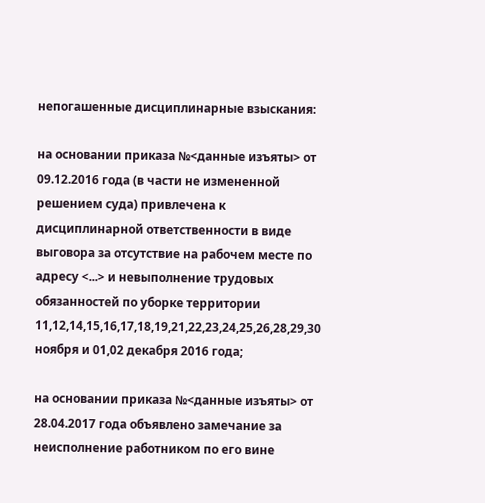непогашенные дисциплинарные взыскания:

на основании приказа №<данные изъяты> от 09.12.2016 года (в части не измененной решением суда) привлечена к дисциплинарной ответственности в виде выговора за отсутствие на рабочем месте по адресу <...> и невыполнение трудовых обязанностей по уборке территории 11,12,14,15,16,17,18,19,21,22,23,24,25,26,28,29,30 ноября и 01,02 декабря 2016 года;

на основании приказа №<данные изъяты> от 28.04.2017 года объявлено замечание за неисполнение работником по его вине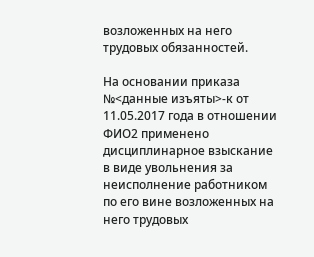возложенных на него трудовых обязанностей.

На основании приказа №<данные изъяты>-к от 11.05.2017 года в отношении ФИО2 применено дисциплинарное взыскание в виде увольнения за неисполнение работником по его вине возложенных на него трудовых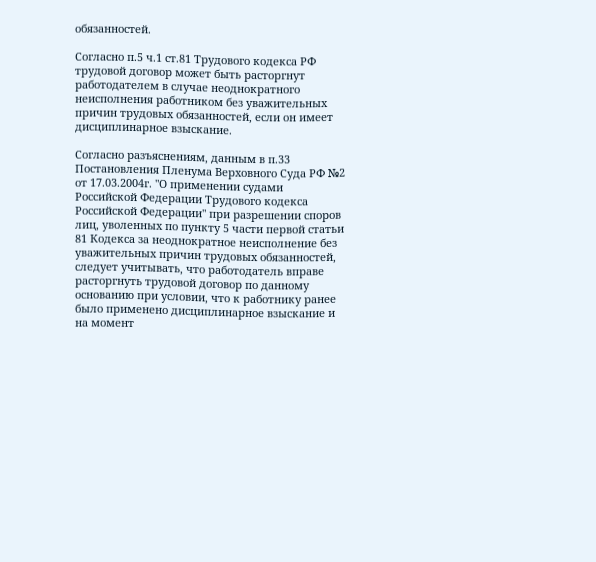обязанностей.

Согласно п.5 ч.1 ст.81 Трудового кодекса РФ трудовой договор может быть расторгнут работодателем в случае неоднократного неисполнения работником без уважительных причин трудовых обязанностей, если он имеет дисциплинарное взыскание.

Согласно разъяснениям, данным в п.33 Постановления Пленума Верховного Суда РФ №2 от 17.03.2004г. "О применении судами Российской Федерации Трудового кодекса Российской Федерации" при разрешении споров лиц, уволенных по пункту 5 части первой статьи 81 Кодекса за неоднократное неисполнение без уважительных причин трудовых обязанностей, следует учитывать, что работодатель вправе расторгнуть трудовой договор по данному основанию при условии, что к работнику ранее было применено дисциплинарное взыскание и на момент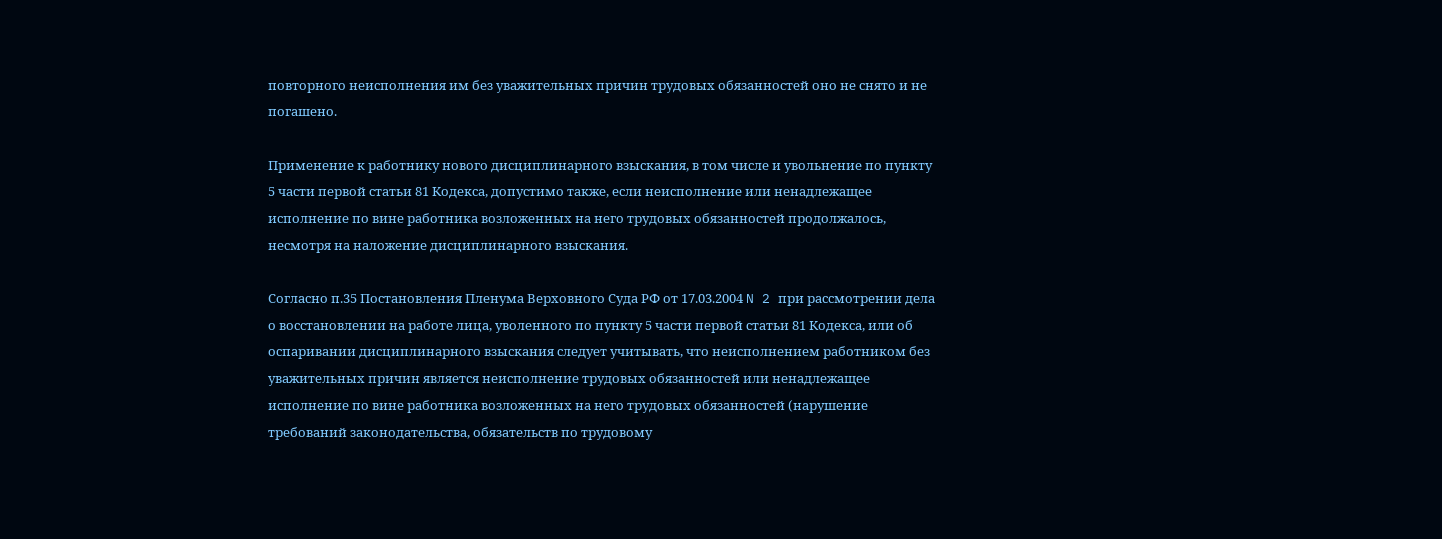повторного неисполнения им без уважительных причин трудовых обязанностей оно не снято и не погашено.

Применение к работнику нового дисциплинарного взыскания, в том числе и увольнение по пункту 5 части первой статьи 81 Кодекса, допустимо также, если неисполнение или ненадлежащее исполнение по вине работника возложенных на него трудовых обязанностей продолжалось, несмотря на наложение дисциплинарного взыскания.

Согласно п.35 Постановления Пленума Верховного Суда РФ от 17.03.2004 N 2 при рассмотрении дела о восстановлении на работе лица, уволенного по пункту 5 части первой статьи 81 Кодекса, или об оспаривании дисциплинарного взыскания следует учитывать, что неисполнением работником без уважительных причин является неисполнение трудовых обязанностей или ненадлежащее исполнение по вине работника возложенных на него трудовых обязанностей (нарушение требований законодательства, обязательств по трудовому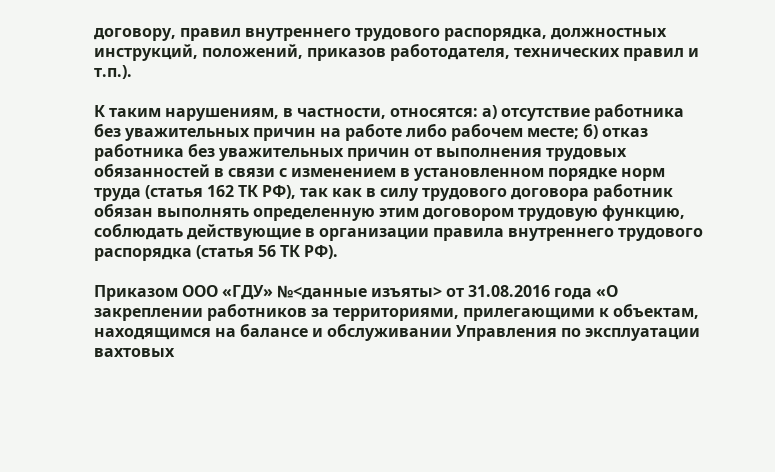договору, правил внутреннего трудового распорядка, должностных инструкций, положений, приказов работодателя, технических правил и т.п.).

К таким нарушениям, в частности, относятся: а) отсутствие работника без уважительных причин на работе либо рабочем месте; б) отказ работника без уважительных причин от выполнения трудовых обязанностей в связи с изменением в установленном порядке норм труда (статья 162 ТК РФ), так как в силу трудового договора работник обязан выполнять определенную этим договором трудовую функцию, соблюдать действующие в организации правила внутреннего трудового распорядка (статья 56 ТК РФ).

Приказом ООО «ГДУ» №<данные изъяты> от 31.08.2016 года «О закреплении работников за территориями, прилегающими к объектам, находящимся на балансе и обслуживании Управления по эксплуатации вахтовых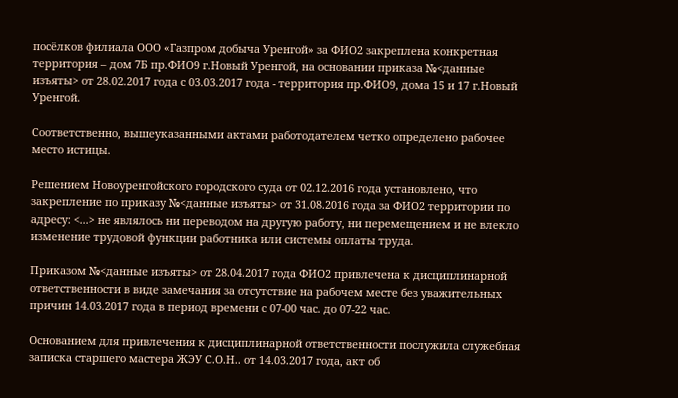посёлков филиала ООО «Газпром добыча Уренгой» за ФИО2 закреплена конкретная территория – дом 7Б пр.ФИО9 г.Новый Уренгой, на основании приказа №<данные изъяты> от 28.02.2017 года с 03.03.2017 года - территория пр.ФИО9, дома 15 и 17 г.Новый Уренгой.

Соответственно, вышеуказанными актами работодателем четко определено рабочее место истицы.

Решением Новоуренгойского городского суда от 02.12.2016 года установлено, что закрепление по приказу №<данные изъяты> от 31.08.2016 года за ФИО2 территории по адресу: <...> не являлось ни переводом на другую работу, ни перемещением и не влекло изменение трудовой функции работника или системы оплаты труда.

Приказом №<данные изъяты> от 28.04.2017 года ФИО2 привлечена к дисциплинарной ответственности в виде замечания за отсутствие на рабочем месте без уважительных причин 14.03.2017 года в период времени с 07-00 час. до 07-22 час.

Основанием для привлечения к дисциплинарной ответственности послужила служебная записка старшего мастера ЖЭУ С.О.Н.. от 14.03.2017 года, акт об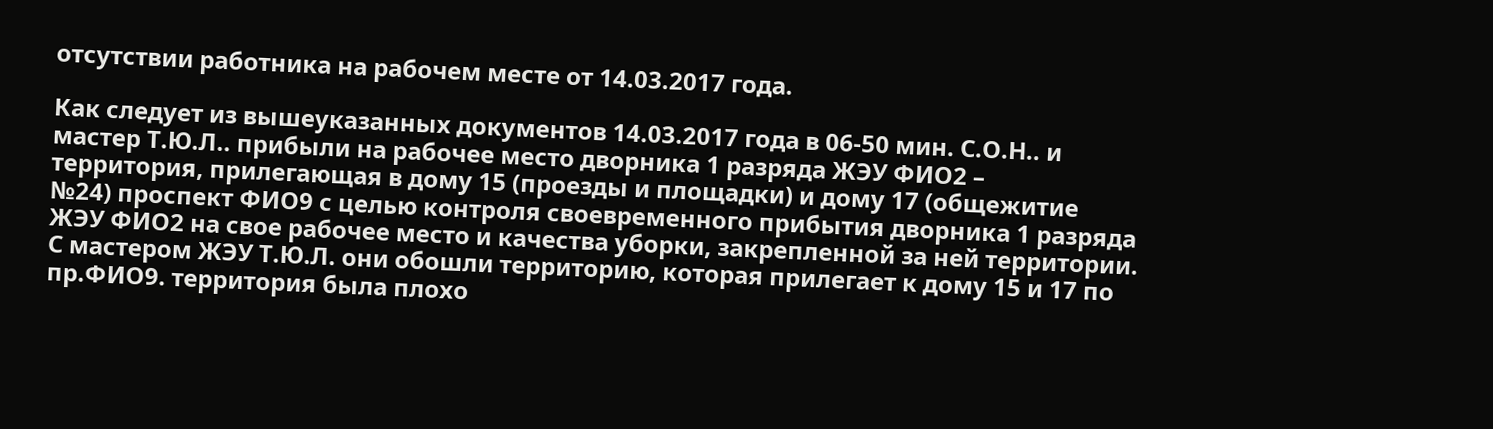отсутствии работника на рабочем месте от 14.03.2017 года.

Как следует из вышеуказанных документов 14.03.2017 года в 06-50 мин. С.О.Н.. и мастер Т.Ю.Л.. прибыли на рабочее место дворника 1 разряда ЖЭУ ФИО2 – территория, прилегающая в дому 15 (проезды и площадки) и дому 17 (общежитие №24) проспект ФИО9 с целью контроля своевременного прибытия дворника 1 разряда ЖЭУ ФИО2 на свое рабочее место и качества уборки, закрепленной за ней территории. С мастером ЖЭУ Т.Ю.Л. они обошли территорию, которая прилегает к дому 15 и 17 по пр.ФИО9. территория была плохо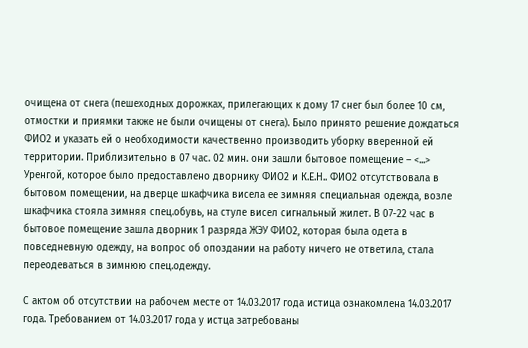очищена от снега (пешеходных дорожках, прилегающих к дому 17 снег был более 10 см, отмостки и приямки также не были очищены от снега). Было принято решение дождаться ФИО2 и указать ей о необходимости качественно производить уборку вверенной ей территории. Приблизительно в 07 час. 02 мин. они зашли бытовое помещение – <...> Уренгой, которое было предоставлено дворнику ФИО2 и К.Е.Н.. ФИО2 отсутствовала в бытовом помещении, на дверце шкафчика висела ее зимняя специальная одежда, возле шкафчика стояла зимняя спец.обувь, на стуле висел сигнальный жилет. В 07-22 час в бытовое помещение зашла дворник 1 разряда ЖЭУ ФИО2, которая была одета в повседневную одежду, на вопрос об опоздании на работу ничего не ответила, стала переодеваться в зимнюю спец.одежду.

С актом об отсутствии на рабочем месте от 14.03.2017 года истица ознакомлена 14.03.2017 года. Требованием от 14.03.2017 года у истца затребованы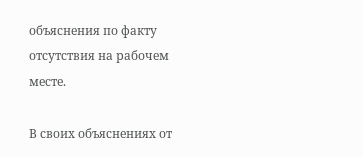объяснения по факту отсутствия на рабочем месте.

В своих объяснениях от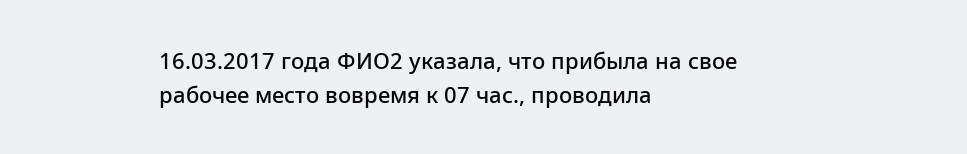16.03.2017 года ФИО2 указала, что прибыла на свое рабочее место вовремя к 07 час., проводила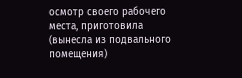осмотр своего рабочего места, приготовила (вынесла из подвального помещения)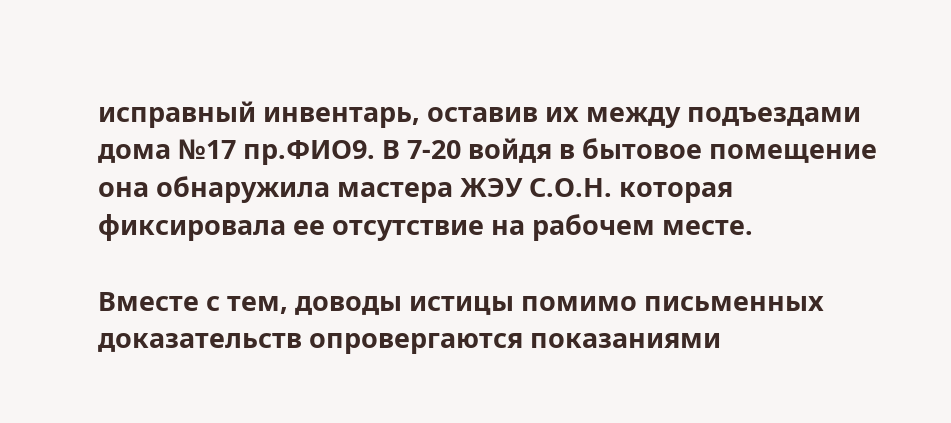исправный инвентарь, оставив их между подъездами дома №17 пр.ФИО9. В 7-20 войдя в бытовое помещение она обнаружила мастера ЖЭУ С.О.Н. которая фиксировала ее отсутствие на рабочем месте.

Вместе с тем, доводы истицы помимо письменных доказательств опровергаются показаниями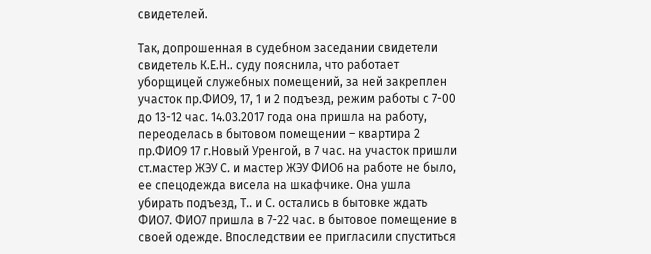свидетелей.

Так, допрошенная в судебном заседании свидетели свидетель К.Е.Н.. суду пояснила, что работает уборщицей служебных помещений, за ней закреплен участок пр.ФИО9, 17, 1 и 2 подъезд, режим работы с 7-00 до 13-12 час. 14.03.2017 года она пришла на работу, переоделась в бытовом помещении – квартира 2 пр.ФИО9 17 г.Новый Уренгой, в 7 час. на участок пришли ст.мастер ЖЭУ С. и мастер ЖЭУ ФИО6 на работе не было, ее спецодежда висела на шкафчике. Она ушла убирать подъезд, Т.. и С. остались в бытовке ждать ФИО7. ФИО7 пришла в 7-22 час. в бытовое помещение в своей одежде. Впоследствии ее пригласили спуститься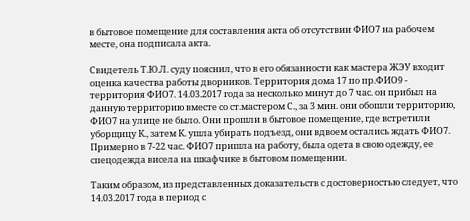в бытовое помещение для составления акта об отсутствии ФИО7 на рабочем месте, она подписала акта.

Свидетель Т.Ю.Л. суду пояснил, что в его обязанности как мастера ЖЭУ входит оценка качества работы дворников. Территория дома 17 по пр.ФИО9 - территория ФИО7. 14.03.2017 года за несколько минут до 7 час. он прибыл на данную территорию вместе со ст.мастером С., за 3 мин. они обошли территорию, ФИО7 на улице не было. Они прошли в бытовое помещение, где встретили уборщицу К., затем К. ушла убирать подъезд, они вдвоем остались ждать ФИО7. Примерно в 7-22 час. ФИО7 пришла на работу, была одета в свою одежду, ее спецодежда висела на шкафчике в бытовом помещении.

Таким образом, из представленных доказательств с достоверностью следует, что 14.03.2017 года в период с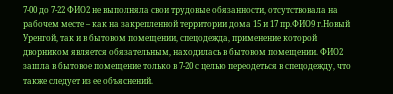7-00 до 7-22 ФИО2 не выполняла свои трудовые обязанности, отсутствовала на рабочем месте – как на закрепленной территории дома 15 и 17 пр.ФИО9 г.Новый Уренгой, так и в бытовом помещении, спецодежда, применение которой дворником является обязательным, находилась в бытовом помещении. ФИО2 зашла в бытовое помещение только в 7-20 с целью переодеться в спецодежду, что также следует из ее объяснений.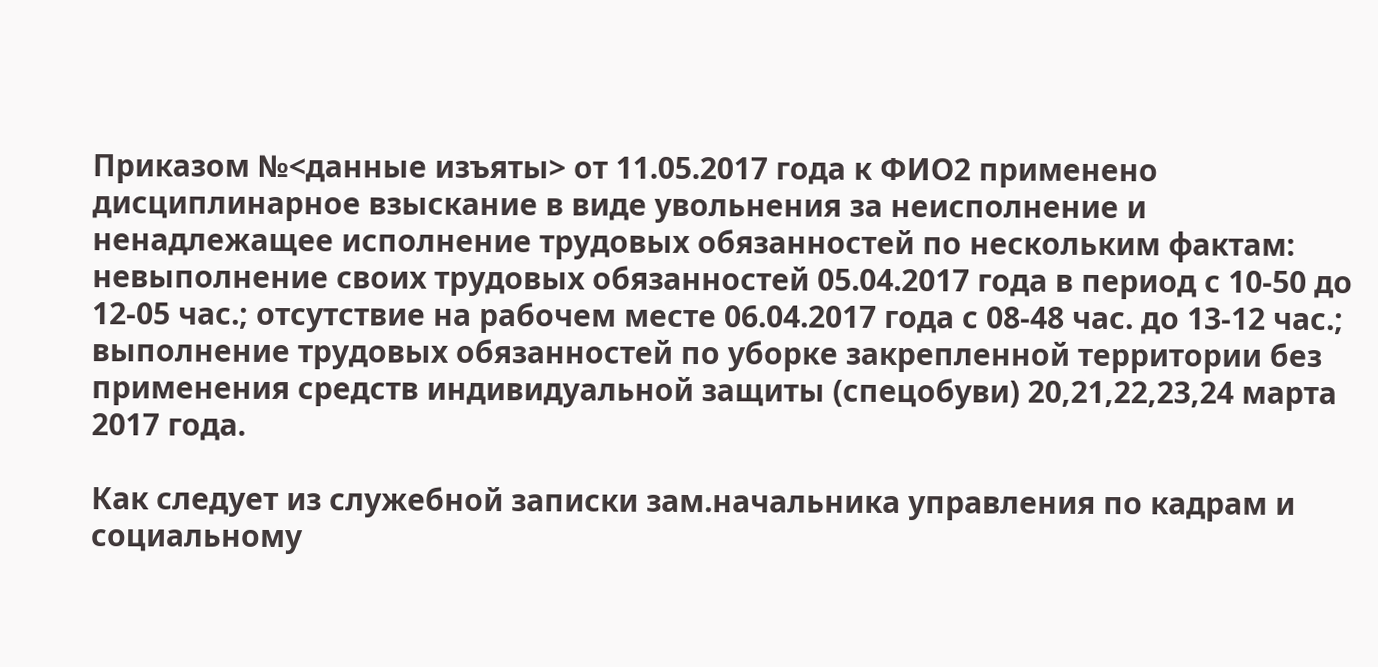Приказом №<данные изъяты> от 11.05.2017 года к ФИО2 применено дисциплинарное взыскание в виде увольнения за неисполнение и ненадлежащее исполнение трудовых обязанностей по нескольким фактам: невыполнение своих трудовых обязанностей 05.04.2017 года в период с 10-50 до 12-05 час.; отсутствие на рабочем месте 06.04.2017 года с 08-48 час. до 13-12 час.; выполнение трудовых обязанностей по уборке закрепленной территории без применения средств индивидуальной защиты (спецобуви) 20,21,22,23,24 марта 2017 года.

Как следует из служебной записки зам.начальника управления по кадрам и социальному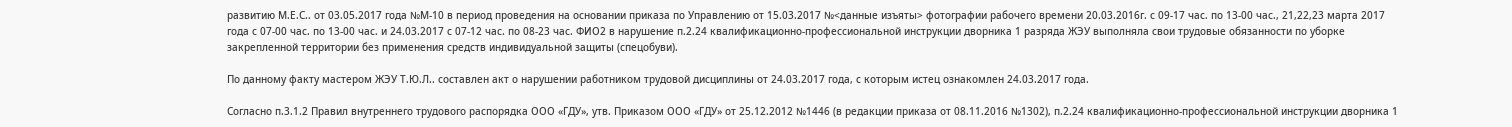развитию М.Е.С.. от 03.05.2017 года №М-10 в период проведения на основании приказа по Управлению от 15.03.2017 №<данные изъяты> фотографии рабочего времени 20.03.2016г. с 09-17 час. по 13-00 час., 21,22,23 марта 2017 года с 07-00 час. по 13-00 час. и 24.03.2017 с 07-12 час. по 08-23 час. ФИО2 в нарушение п.2.24 квалификационно-профессиональной инструкции дворника 1 разряда ЖЭУ выполняла свои трудовые обязанности по уборке закрепленной территории без применения средств индивидуальной защиты (спецобуви).

По данному факту мастером ЖЭУ Т.Ю.Л.. составлен акт о нарушении работником трудовой дисциплины от 24.03.2017 года, с которым истец ознакомлен 24.03.2017 года.

Согласно п.3.1.2 Правил внутреннего трудового распорядка ООО «ГДУ», утв. Приказом ООО «ГДУ» от 25.12.2012 №1446 (в редакции приказа от 08.11.2016 №1302), п.2.24 квалификационно-профессиональной инструкции дворника 1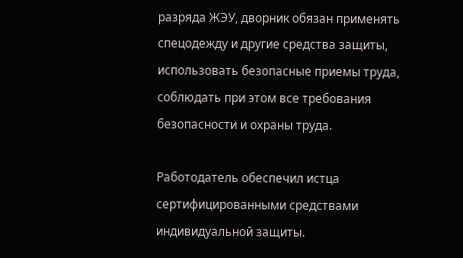разряда ЖЭУ, дворник обязан применять спецодежду и другие средства защиты, использовать безопасные приемы труда, соблюдать при этом все требования безопасности и охраны труда.

Работодатель обеспечил истца сертифицированными средствами индивидуальной защиты.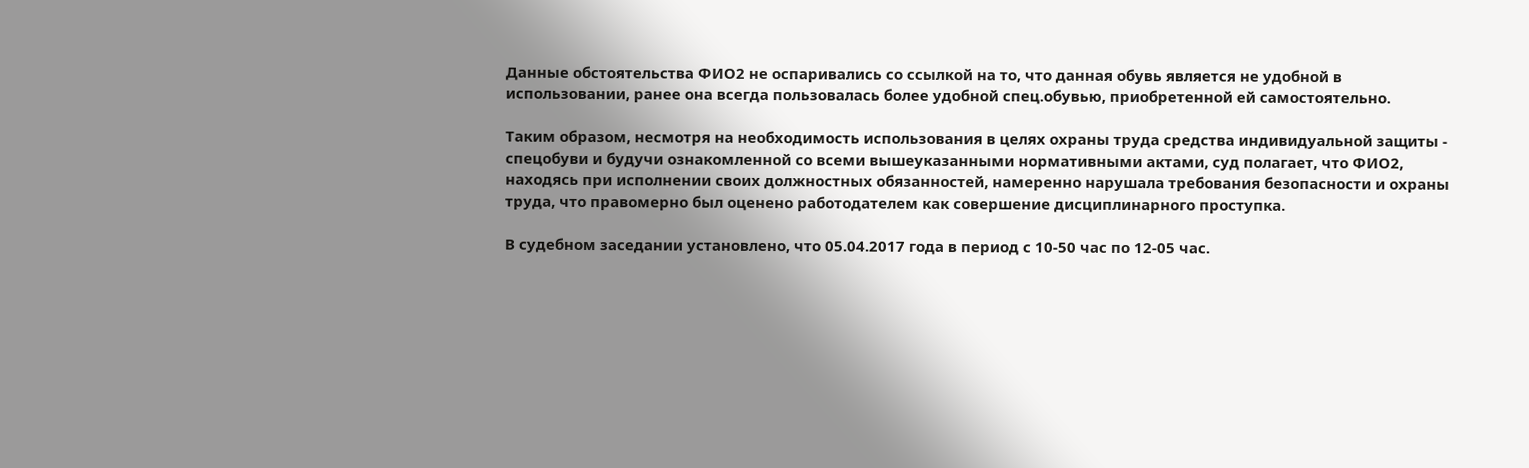Данные обстоятельства ФИО2 не оспаривались со ссылкой на то, что данная обувь является не удобной в использовании, ранее она всегда пользовалась более удобной спец.обувью, приобретенной ей самостоятельно.

Таким образом, несмотря на необходимость использования в целях охраны труда средства индивидуальной защиты - спецобуви и будучи ознакомленной со всеми вышеуказанными нормативными актами, суд полагает, что ФИО2, находясь при исполнении своих должностных обязанностей, намеренно нарушала требования безопасности и охраны труда, что правомерно был оценено работодателем как совершение дисциплинарного проступка.

В судебном заседании установлено, что 05.04.2017 года в период с 10-50 час по 12-05 час.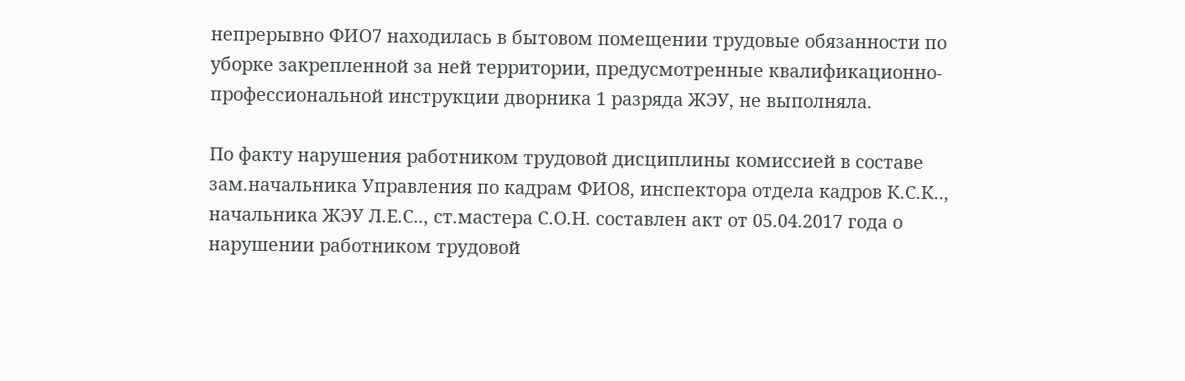непрерывно ФИО7 находилась в бытовом помещении трудовые обязанности по уборке закрепленной за ней территории, предусмотренные квалификационно-профессиональной инструкции дворника 1 разряда ЖЭУ, не выполняла.

По факту нарушения работником трудовой дисциплины комиссией в составе зам.начальника Управления по кадрам ФИО8, инспектора отдела кадров К.С.К.., начальника ЖЭУ Л.Е.С.., ст.мастера С.О.Н. составлен акт от 05.04.2017 года о нарушении работником трудовой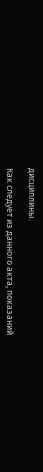дисциплины.

Как следует из данного акта, показаний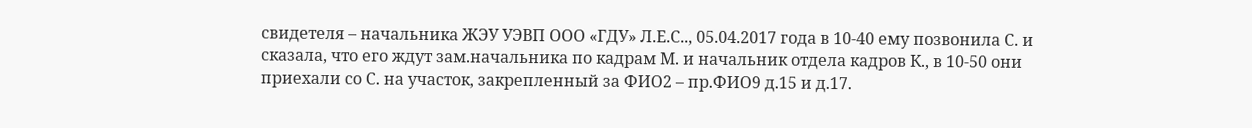свидетеля – начальника ЖЭУ УЭВП ООО «ГДУ» Л.Е.С.., 05.04.2017 года в 10-40 ему позвонила С. и сказала, что его ждут зам.начальника по кадрам М. и начальник отдела кадров К., в 10-50 они приехали со С. на участок, закрепленный за ФИО2 – пр.ФИО9 д.15 и д.17.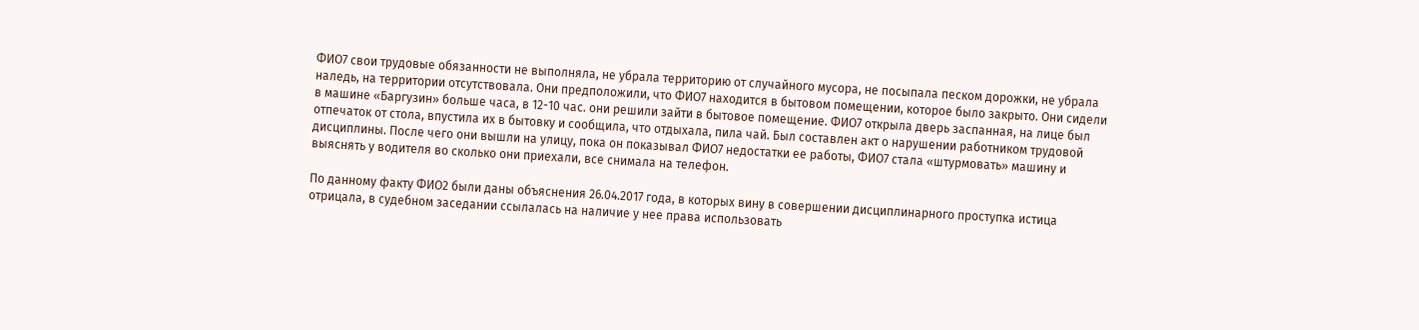ФИО7 свои трудовые обязанности не выполняла, не убрала территорию от случайного мусора, не посыпала песком дорожки, не убрала наледь, на территории отсутствовала. Они предположили, что ФИО7 находится в бытовом помещении, которое было закрыто. Они сидели в машине «Баргузин» больше часа, в 12-10 час. они решили зайти в бытовое помещение. ФИО7 открыла дверь заспанная, на лице был отпечаток от стола, впустила их в бытовку и сообщила, что отдыхала, пила чай. Был составлен акт о нарушении работником трудовой дисциплины. После чего они вышли на улицу, пока он показывал ФИО7 недостатки ее работы, ФИО7 стала «штурмовать» машину и выяснять у водителя во сколько они приехали, все снимала на телефон.

По данному факту ФИО2 были даны объяснения 26.04.2017 года, в которых вину в совершении дисциплинарного проступка истица отрицала, в судебном заседании ссылалась на наличие у нее права использовать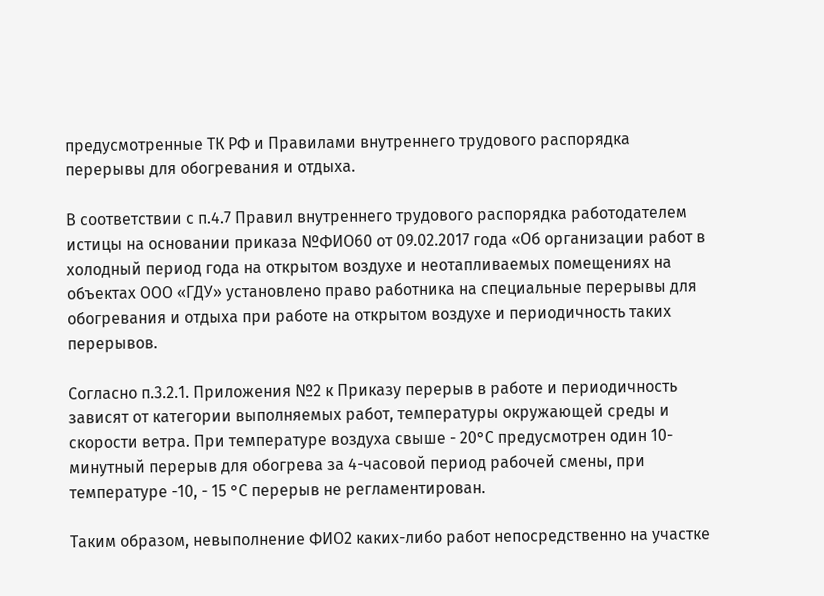предусмотренные ТК РФ и Правилами внутреннего трудового распорядка перерывы для обогревания и отдыха.

В соответствии с п.4.7 Правил внутреннего трудового распорядка работодателем истицы на основании приказа №ФИО60 от 09.02.2017 года «Об организации работ в холодный период года на открытом воздухе и неотапливаемых помещениях на объектах ООО «ГДУ» установлено право работника на специальные перерывы для обогревания и отдыха при работе на открытом воздухе и периодичность таких перерывов.

Согласно п.3.2.1. Приложения №2 к Приказу перерыв в работе и периодичность зависят от категории выполняемых работ, температуры окружающей среды и скорости ветра. При температуре воздуха свыше - 20°С предусмотрен один 10-минутный перерыв для обогрева за 4-часовой период рабочей смены, при температуре -10, - 15 °С перерыв не регламентирован.

Таким образом, невыполнение ФИО2 каких-либо работ непосредственно на участке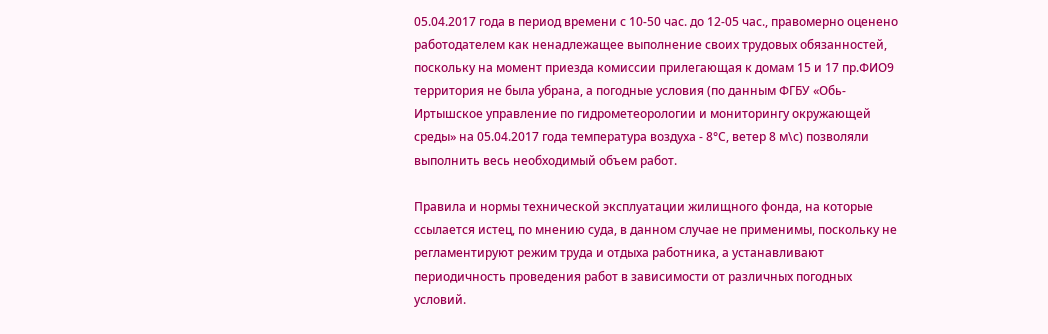05.04.2017 года в период времени с 10-50 час. до 12-05 час., правомерно оценено работодателем как ненадлежащее выполнение своих трудовых обязанностей, поскольку на момент приезда комиссии прилегающая к домам 15 и 17 пр.ФИО9 территория не была убрана, а погодные условия (по данным ФГБУ «Обь-Иртышское управление по гидрометеорологии и мониторингу окружающей среды» на 05.04.2017 года температура воздуха - 8°С, ветер 8 м\с) позволяли выполнить весь необходимый объем работ.

Правила и нормы технической эксплуатации жилищного фонда, на которые ссылается истец, по мнению суда, в данном случае не применимы, поскольку не регламентируют режим труда и отдыха работника, а устанавливают периодичность проведения работ в зависимости от различных погодных условий.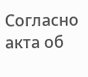Согласно акта об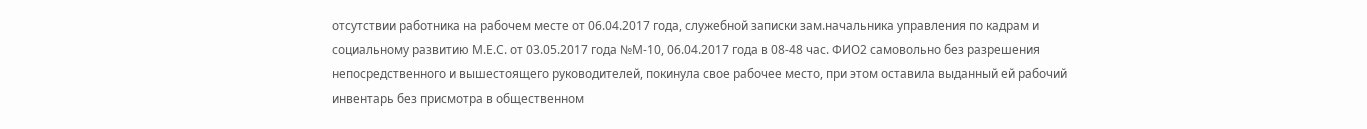отсутствии работника на рабочем месте от 06.04.2017 года, служебной записки зам.начальника управления по кадрам и социальному развитию М.Е.С. от 03.05.2017 года №М-10, 06.04.2017 года в 08-48 час. ФИО2 самовольно без разрешения непосредственного и вышестоящего руководителей, покинула свое рабочее место, при этом оставила выданный ей рабочий инвентарь без присмотра в общественном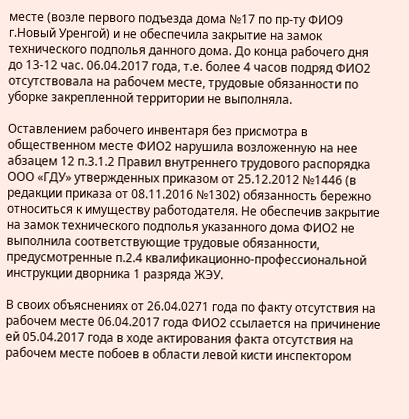месте (возле первого подъезда дома №17 по пр-ту ФИО9 г.Новый Уренгой) и не обеспечила закрытие на замок технического подполья данного дома. До конца рабочего дня до 13-12 час. 06.04.2017 года, т.е. более 4 часов подряд ФИО2 отсутствовала на рабочем месте, трудовые обязанности по уборке закрепленной территории не выполняла.

Оставлением рабочего инвентаря без присмотра в общественном месте ФИО2 нарушила возложенную на нее абзацем 12 п.3.1.2 Правил внутреннего трудового распорядка ООО «ГДУ» утвержденных приказом от 25.12.2012 №1446 (в редакции приказа от 08.11.2016 №1302) обязанность бережно относиться к имуществу работодателя. Не обеспечив закрытие на замок технического подполья указанного дома ФИО2 не выполнила соответствующие трудовые обязанности, предусмотренные п.2.4 квалификационно-профессиональной инструкции дворника 1 разряда ЖЭУ.

В своих объяснениях от 26.04.0271 года по факту отсутствия на рабочем месте 06.04.2017 года ФИО2 ссылается на причинение ей 05.04.2017 года в ходе актирования факта отсутствия на рабочем месте побоев в области левой кисти инспектором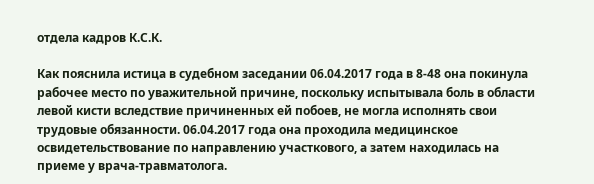отдела кадров К.С.К.

Как пояснила истица в судебном заседании 06.04.2017 года в 8-48 она покинула рабочее место по уважительной причине, поскольку испытывала боль в области левой кисти вследствие причиненных ей побоев, не могла исполнять свои трудовые обязанности. 06.04.2017 года она проходила медицинское освидетельствование по направлению участкового, а затем находилась на приеме у врача-травматолога.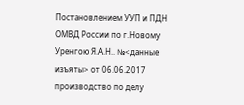Постановлением УУП и ПДН ОМВД России по г.Новому Уренгою Я.А.Н.. №<данные изъяты> от 06.06.2017 производство по делу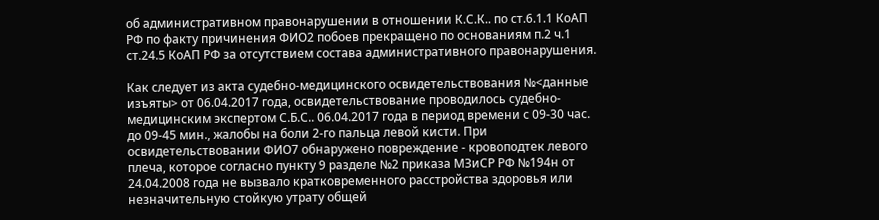об административном правонарушении в отношении К.С.К.. по ст.6.1.1 КоАП РФ по факту причинения ФИО2 побоев прекращено по основаниям п.2 ч.1 ст.24.5 КоАП РФ за отсутствием состава административного правонарушения.

Как следует из акта судебно-медицинского освидетельствования №<данные изъяты> от 06.04.2017 года, освидетельствование проводилось судебно-медицинским экспертом С.Б.С.. 06.04.2017 года в период времени с 09-30 час. до 09-45 мин., жалобы на боли 2-го пальца левой кисти. При освидетельствовании ФИО7 обнаружено повреждение - кровоподтек левого плеча, которое согласно пункту 9 разделе №2 приказа МЗиСР РФ №194н от 24.04.2008 года не вызвало кратковременного расстройства здоровья или незначительную стойкую утрату общей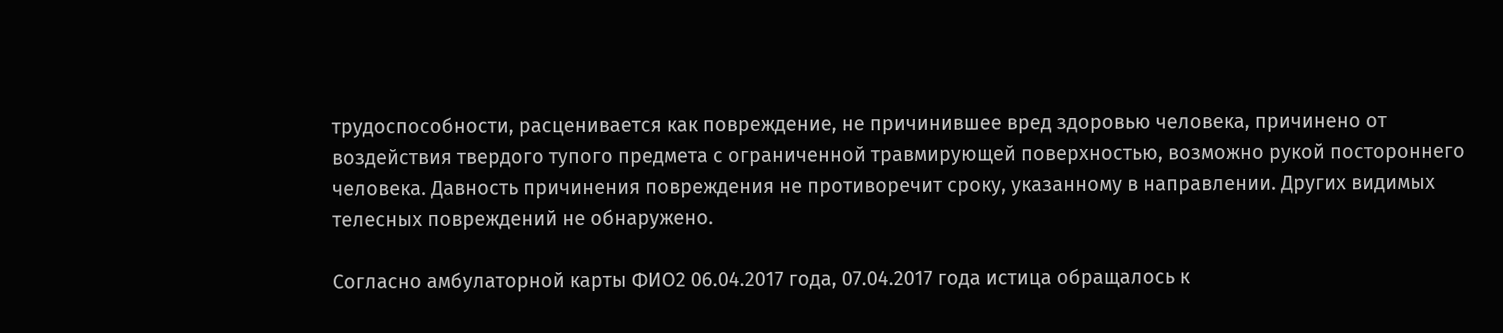трудоспособности, расценивается как повреждение, не причинившее вред здоровью человека, причинено от воздействия твердого тупого предмета с ограниченной травмирующей поверхностью, возможно рукой постороннего человека. Давность причинения повреждения не противоречит сроку, указанному в направлении. Других видимых телесных повреждений не обнаружено.

Согласно амбулаторной карты ФИО2 06.04.2017 года, 07.04.2017 года истица обращалось к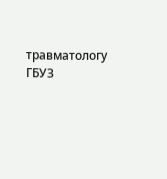травматологу ГБУЗ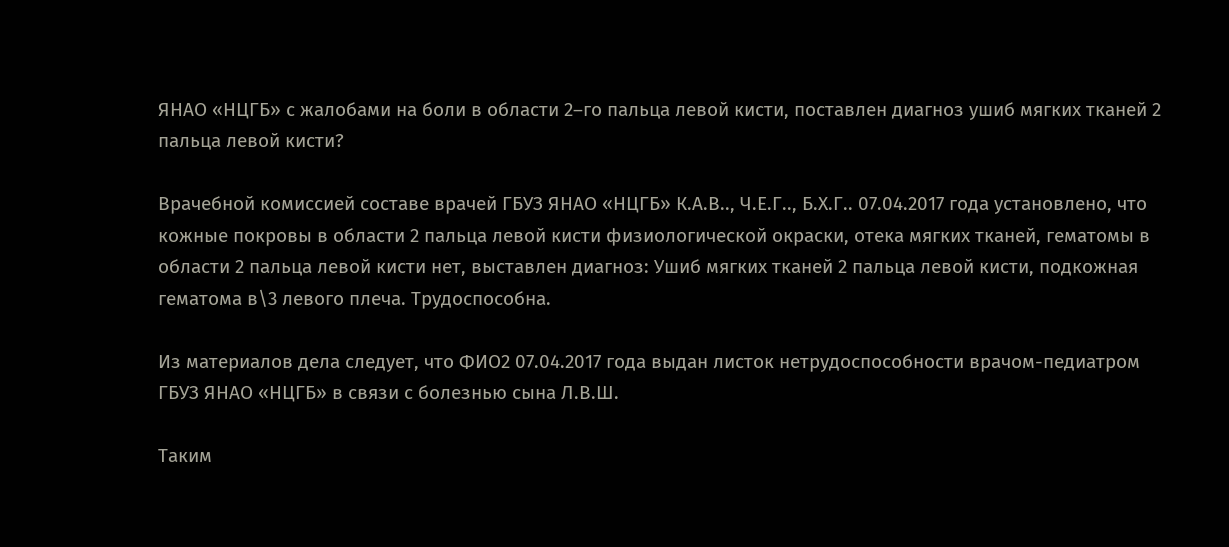ЯНАО «НЦГБ» с жалобами на боли в области 2–го пальца левой кисти, поставлен диагноз ушиб мягких тканей 2 пальца левой кисти?

Врачебной комиссией составе врачей ГБУЗ ЯНАО «НЦГБ» К.А.В.., Ч.Е.Г.., Б.Х.Г.. 07.04.2017 года установлено, что кожные покровы в области 2 пальца левой кисти физиологической окраски, отека мягких тканей, гематомы в области 2 пальца левой кисти нет, выставлен диагноз: Ушиб мягких тканей 2 пальца левой кисти, подкожная гематома в\3 левого плеча. Трудоспособна.

Из материалов дела следует, что ФИО2 07.04.2017 года выдан листок нетрудоспособности врачом-педиатром ГБУЗ ЯНАО «НЦГБ» в связи с болезнью сына Л.В.Ш.

Таким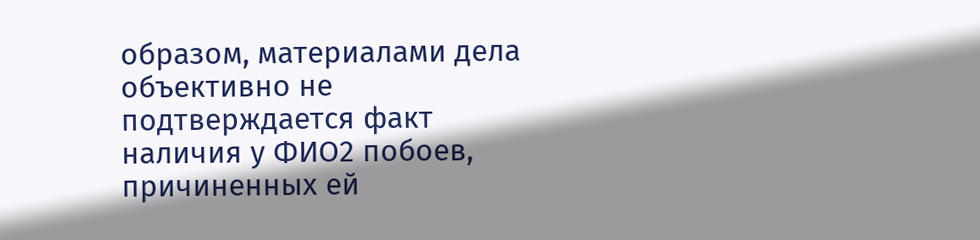образом, материалами дела объективно не подтверждается факт наличия у ФИО2 побоев, причиненных ей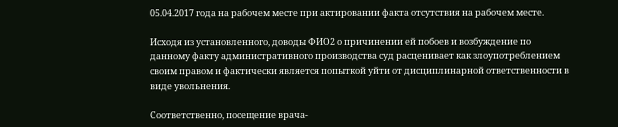05.04.2017 года на рабочем месте при актировании факта отсутствия на рабочем месте.

Исходя из установленного, доводы ФИО2 о причинении ей побоев и возбуждение по данному факту административного производства суд расценивает как злоупотреблением своим правом и фактически является попыткой уйти от дисциплинарной ответственности в виде увольнения.

Соответственно, посещение врача-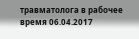травматолога в рабочее время 06.04.2017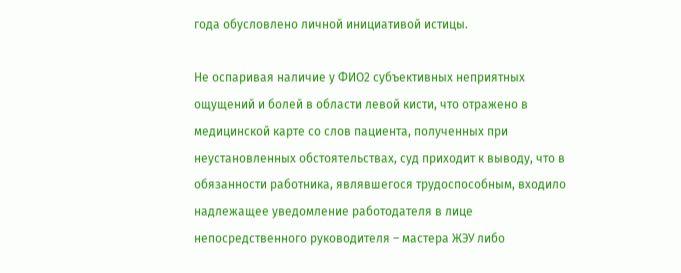года обусловлено личной инициативой истицы.

Не оспаривая наличие у ФИО2 субъективных неприятных ощущений и болей в области левой кисти, что отражено в медицинской карте со слов пациента, полученных при неустановленных обстоятельствах, суд приходит к выводу, что в обязанности работника, являвшегося трудоспособным, входило надлежащее уведомление работодателя в лице непосредственного руководителя – мастера ЖЭУ либо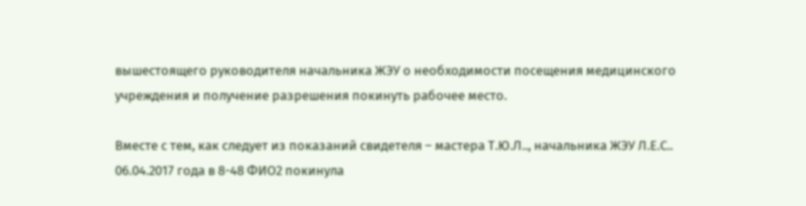вышестоящего руководителя начальника ЖЭУ о необходимости посещения медицинского учреждения и получение разрешения покинуть рабочее место.

Вместе с тем, как следует из показаний свидетеля – мастера Т.Ю.Л.., начальника ЖЭУ Л.Е.С.. 06.04.2017 года в 8-48 ФИО2 покинула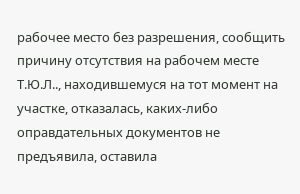рабочее место без разрешения, сообщить причину отсутствия на рабочем месте Т.Ю.Л.., находившемуся на тот момент на участке, отказалась, каких-либо оправдательных документов не предъявила, оставила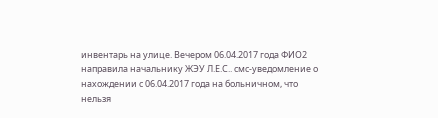инвентарь на улице. Вечером 06.04.2017 года ФИО2 направила начальнику ЖЭУ Л.Е.С.. смс-уведомление о нахождении с 06.04.2017 года на больничном, что нельзя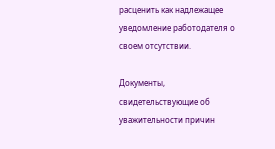расценить как надлежащее уведомление работодателя о своем отсутствии.

Документы, свидетельствующие об уважительности причин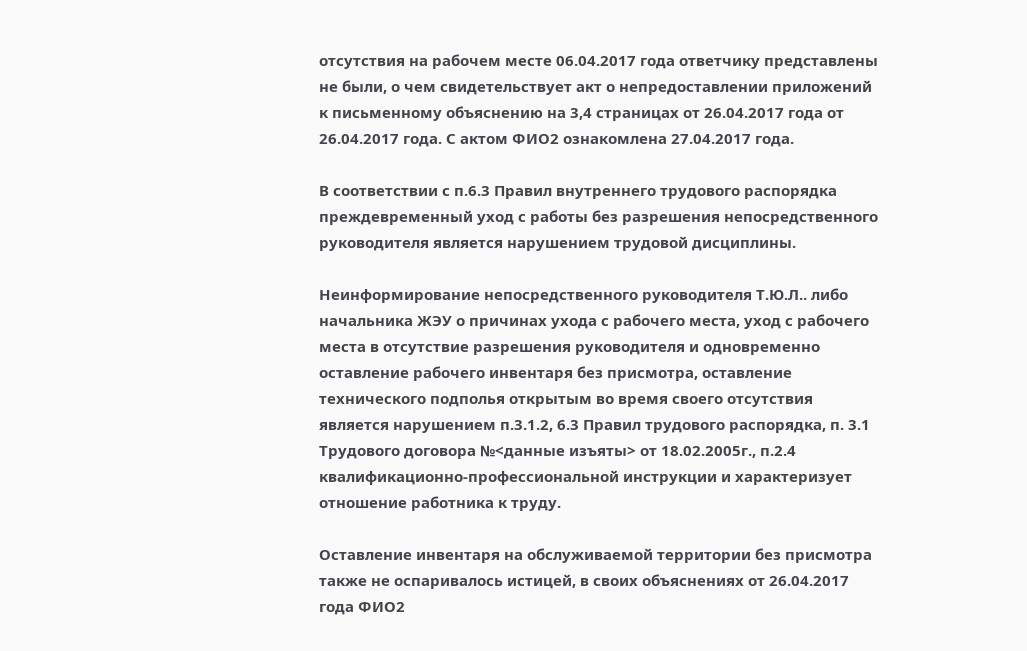отсутствия на рабочем месте 06.04.2017 года ответчику представлены не были, о чем свидетельствует акт о непредоставлении приложений к письменному объяснению на 3,4 страницах от 26.04.2017 года от 26.04.2017 года. С актом ФИО2 ознакомлена 27.04.2017 года.

В соответствии с п.6.3 Правил внутреннего трудового распорядка преждевременный уход с работы без разрешения непосредственного руководителя является нарушением трудовой дисциплины.

Неинформирование непосредственного руководителя Т.Ю.Л.. либо начальника ЖЭУ о причинах ухода с рабочего места, уход с рабочего места в отсутствие разрешения руководителя и одновременно оставление рабочего инвентаря без присмотра, оставление технического подполья открытым во время своего отсутствия является нарушением п.3.1.2, 6.3 Правил трудового распорядка, п. 3.1 Трудового договора №<данные изъяты> от 18.02.2005г., п.2.4 квалификационно-профессиональной инструкции и характеризует отношение работника к труду.

Оставление инвентаря на обслуживаемой территории без присмотра также не оспаривалось истицей, в своих объяснениях от 26.04.2017 года ФИО2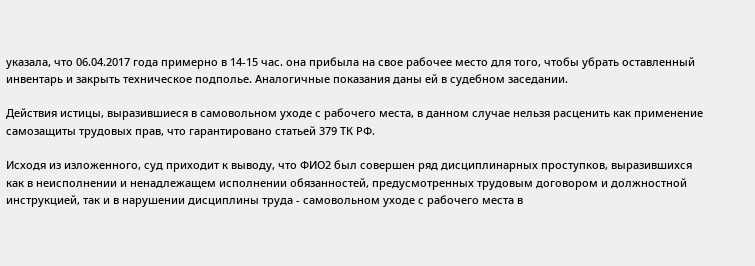указала, что 06.04.2017 года примерно в 14-15 час. она прибыла на свое рабочее место для того, чтобы убрать оставленный инвентарь и закрыть техническое подполье. Аналогичные показания даны ей в судебном заседании.

Действия истицы, выразившиеся в самовольном уходе с рабочего места, в данном случае нельзя расценить как применение самозащиты трудовых прав, что гарантировано статьей 379 ТК РФ.

Исходя из изложенного, суд приходит к выводу, что ФИО2 был совершен ряд дисциплинарных проступков, выразившихся как в неисполнении и ненадлежащем исполнении обязанностей, предусмотренных трудовым договором и должностной инструкцией, так и в нарушении дисциплины труда - самовольном уходе с рабочего места в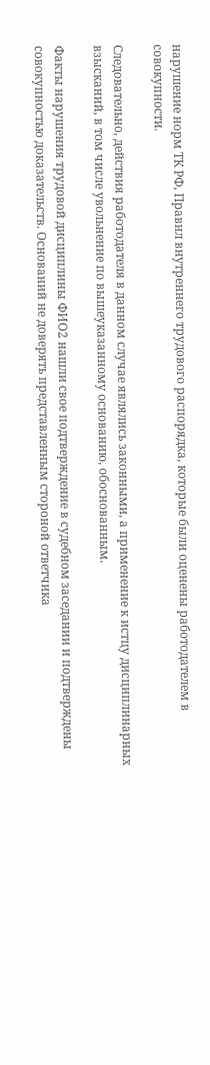нарушение норм ТК РФ, Правил внутреннего трудового распорядка, которые были оценены работодателем в совокупности.

Следовательно, действия работодателя в данном случае являлись законными, а применение к истцу дисциплинарных взысканий, в том числе увольнение по вышеуказанному основанию, обоснованным.

Факты нарушения трудовой дисциплины ФИО2 нашли свое подтверждение в судебном заседании и подтверждены совокупностью доказательств. Оснований не доверять представленным стороной ответчика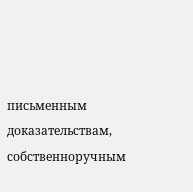письменным доказательствам, собственноручным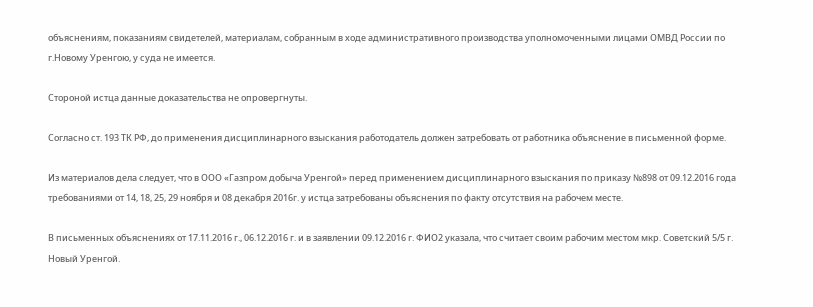объяснениям, показаниям свидетелей, материалам, собранным в ходе административного производства уполномоченными лицами ОМВД России по г.Новому Уренгою, у суда не имеется.

Стороной истца данные доказательства не опровергнуты.

Согласно ст. 193 ТК РФ, до применения дисциплинарного взыскания работодатель должен затребовать от работника объяснение в письменной форме.

Из материалов дела следует, что в ООО «Газпром добыча Уренгой» перед применением дисциплинарного взыскания по приказу №898 от 09.12.2016 года требованиями от 14, 18, 25, 29 ноября и 08 декабря 2016г. у истца затребованы объяснения по факту отсутствия на рабочем месте.

В письменных объяснениях от 17.11.2016 г., 06.12.2016 г. и в заявлении 09.12.2016 г. ФИО2 указала, что считает своим рабочим местом мкр. Советский 5/5 г. Новый Уренгой.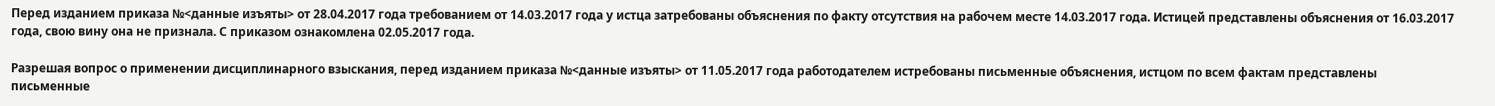Перед изданием приказа №<данные изъяты> от 28.04.2017 года требованием от 14.03.2017 года у истца затребованы объяснения по факту отсутствия на рабочем месте 14.03.2017 года. Истицей представлены объяснения от 16.03.2017 года, свою вину она не признала. С приказом ознакомлена 02.05.2017 года.

Разрешая вопрос о применении дисциплинарного взыскания, перед изданием приказа №<данные изъяты> от 11.05.2017 года работодателем истребованы письменные объяснения, истцом по всем фактам представлены письменные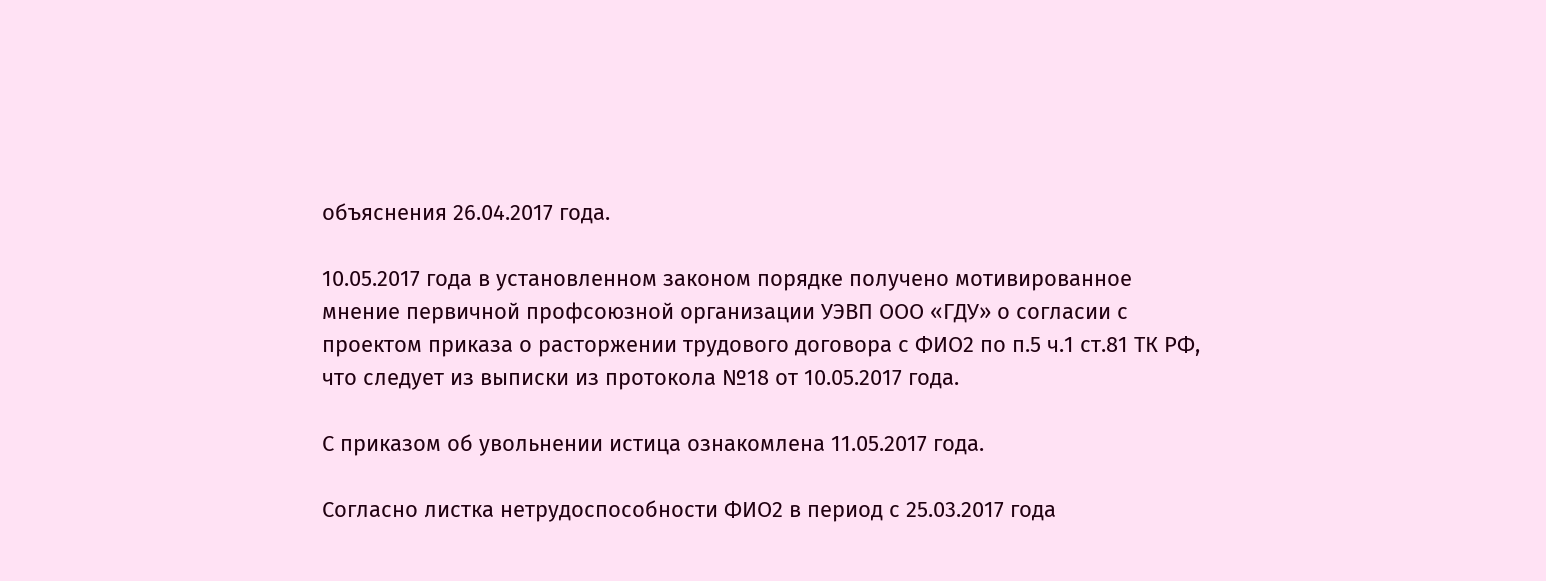объяснения 26.04.2017 года.

10.05.2017 года в установленном законом порядке получено мотивированное мнение первичной профсоюзной организации УЭВП ООО «ГДУ» о согласии с проектом приказа о расторжении трудового договора с ФИО2 по п.5 ч.1 ст.81 ТК РФ, что следует из выписки из протокола №18 от 10.05.2017 года.

С приказом об увольнении истица ознакомлена 11.05.2017 года.

Согласно листка нетрудоспособности ФИО2 в период с 25.03.2017 года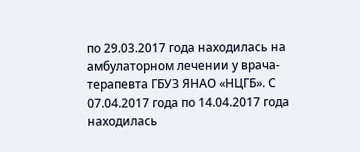по 29.03.2017 года находилась на амбулаторном лечении у врача-терапевта ГБУЗ ЯНАО «НЦГБ». С 07.04.2017 года по 14.04.2017 года находилась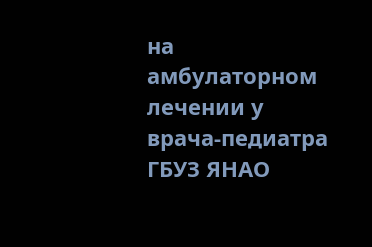на амбулаторном лечении у врача-педиатра ГБУЗ ЯНАО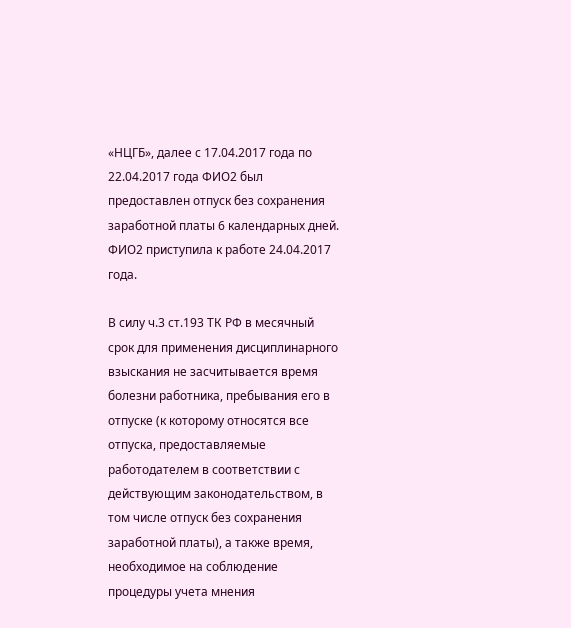«НЦГБ», далее с 17.04.2017 года по 22.04.2017 года ФИО2 был предоставлен отпуск без сохранения заработной платы 6 календарных дней. ФИО2 приступила к работе 24.04.2017 года.

В силу ч.3 ст.193 ТК РФ в месячный срок для применения дисциплинарного взыскания не засчитывается время болезни работника, пребывания его в отпуске (к которому относятся все отпуска, предоставляемые работодателем в соответствии с действующим законодательством, в том числе отпуск без сохранения заработной платы), а также время, необходимое на соблюдение процедуры учета мнения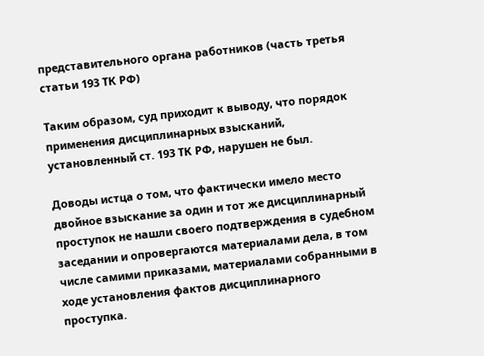представительного органа работников (часть третья статьи 193 ТК РФ)

Таким образом, суд приходит к выводу, что порядок применения дисциплинарных взысканий, установленный ст. 193 ТК РФ, нарушен не был.

Доводы истца о том, что фактически имело место двойное взыскание за один и тот же дисциплинарный проступок не нашли своего подтверждения в судебном заседании и опровергаются материалами дела, в том числе самими приказами, материалами собранными в ходе установления фактов дисциплинарного проступка.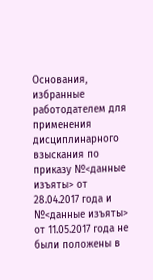Основания, избранные работодателем для применения дисциплинарного взыскания по приказу №<данные изъяты> от 28.04.2017 года и №<данные изъяты> от 11.05.2017 года не были положены в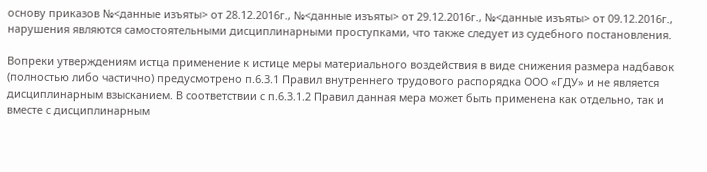основу приказов №<данные изъяты> от 28.12.2016г., №<данные изъяты> от 29.12.2016г., №<данные изъяты> от 09.12.2016г., нарушения являются самостоятельными дисциплинарными проступками, что также следует из судебного постановления.

Вопреки утверждениям истца применение к истице меры материального воздействия в виде снижения размера надбавок (полностью либо частично) предусмотрено п.6.3.1 Правил внутреннего трудового распорядка ООО «ГДУ» и не является дисциплинарным взысканием. В соответствии с п.6.3.1.2 Правил данная мера может быть применена как отдельно, так и вместе с дисциплинарным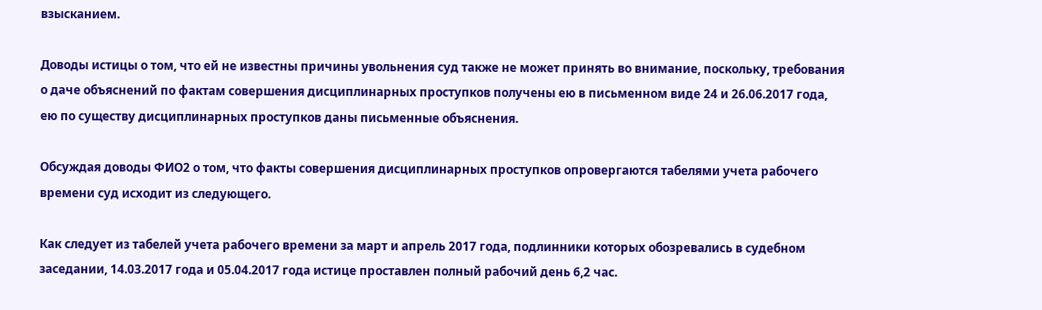взысканием.

Доводы истицы о том, что ей не известны причины увольнения суд также не может принять во внимание, поскольку, требования о даче объяснений по фактам совершения дисциплинарных проступков получены ею в письменном виде 24 и 26.06.2017 года, ею по существу дисциплинарных проступков даны письменные объяснения.

Обсуждая доводы ФИО2 о том, что факты совершения дисциплинарных проступков опровергаются табелями учета рабочего времени суд исходит из следующего.

Как следует из табелей учета рабочего времени за март и апрель 2017 года, подлинники которых обозревались в судебном заседании, 14.03.2017 года и 05.04.2017 года истице проставлен полный рабочий день 6,2 час.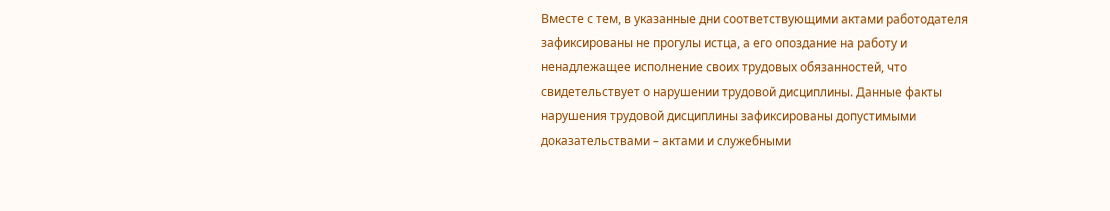Вместе с тем, в указанные дни соответствующими актами работодателя зафиксированы не прогулы истца, а его опоздание на работу и ненадлежащее исполнение своих трудовых обязанностей, что свидетельствует о нарушении трудовой дисциплины. Данные факты нарушения трудовой дисциплины зафиксированы допустимыми доказательствами – актами и служебными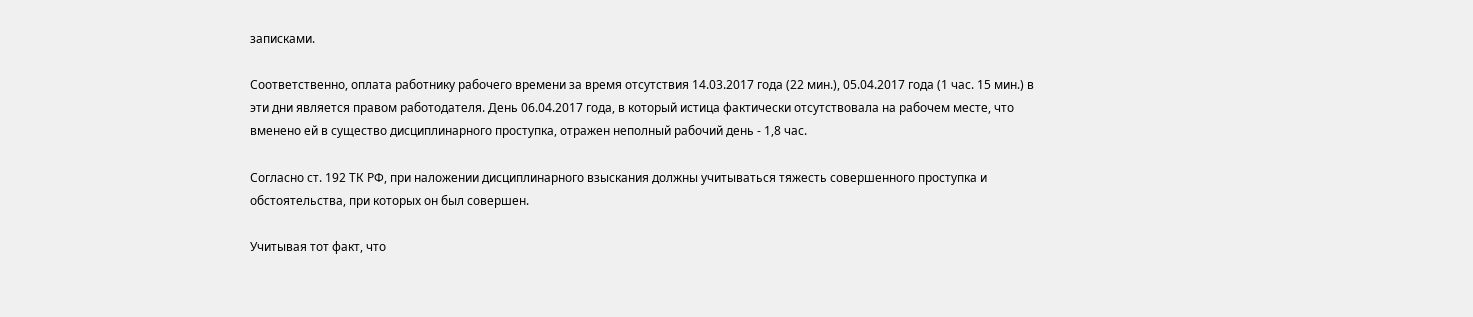записками.

Соответственно, оплата работнику рабочего времени за время отсутствия 14.03.2017 года (22 мин.), 05.04.2017 года (1 час. 15 мин.) в эти дни является правом работодателя. День 06.04.2017 года, в который истица фактически отсутствовала на рабочем месте, что вменено ей в существо дисциплинарного проступка, отражен неполный рабочий день - 1,8 час.

Согласно ст. 192 ТК РФ, при наложении дисциплинарного взыскания должны учитываться тяжесть совершенного проступка и обстоятельства, при которых он был совершен.

Учитывая тот факт, что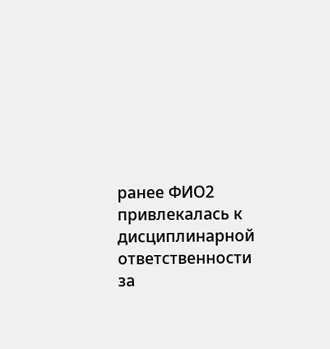ранее ФИО2 привлекалась к дисциплинарной ответственности за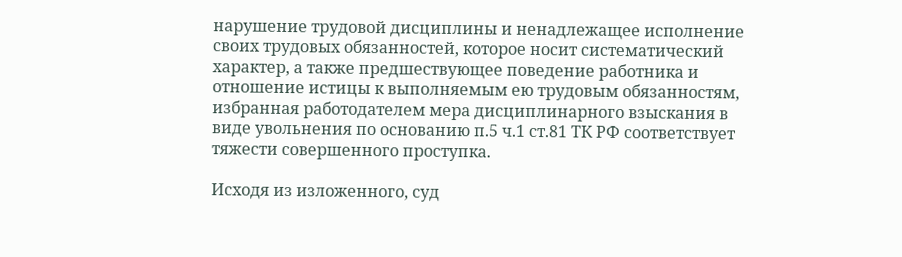нарушение трудовой дисциплины и ненадлежащее исполнение своих трудовых обязанностей, которое носит систематический характер, а также предшествующее поведение работника и отношение истицы к выполняемым ею трудовым обязанностям, избранная работодателем мера дисциплинарного взыскания в виде увольнения по основанию п.5 ч.1 ст.81 ТК РФ соответствует тяжести совершенного проступка.

Исходя из изложенного, суд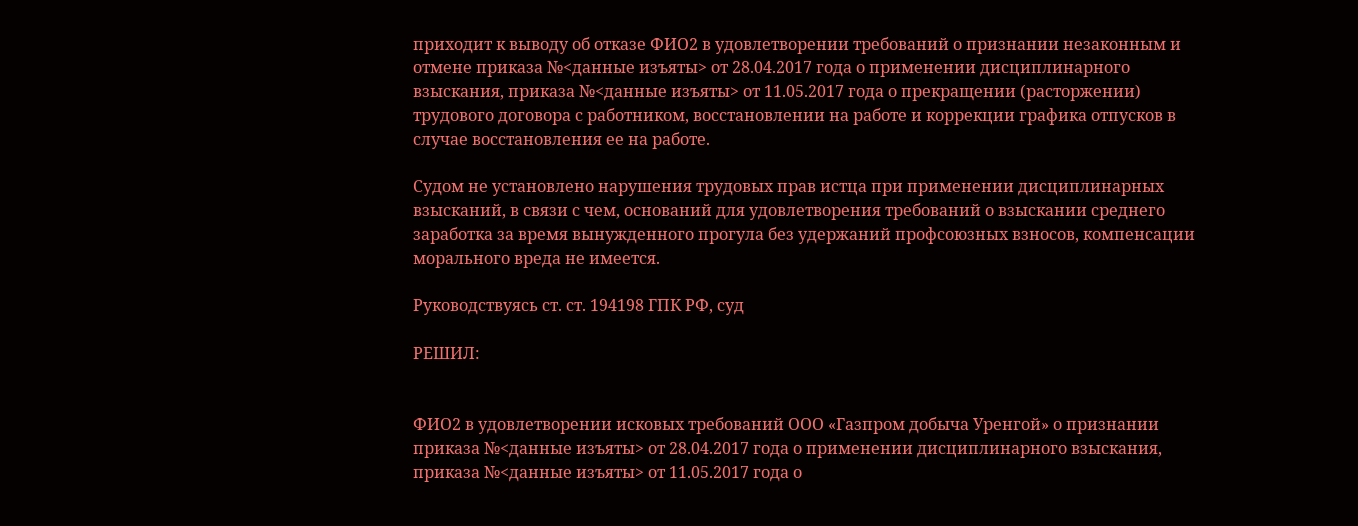приходит к выводу об отказе ФИО2 в удовлетворении требований о признании незаконным и отмене приказа №<данные изъяты> от 28.04.2017 года о применении дисциплинарного взыскания, приказа №<данные изъяты> от 11.05.2017 года о прекращении (расторжении) трудового договора с работником, восстановлении на работе и коррекции графика отпусков в случае восстановления ее на работе.

Судом не установлено нарушения трудовых прав истца при применении дисциплинарных взысканий, в связи с чем, оснований для удовлетворения требований о взыскании среднего заработка за время вынужденного прогула без удержаний профсоюзных взносов, компенсации морального вреда не имеется.

Руководствуясь ст. ст. 194198 ГПК РФ, суд

РЕШИЛ:


ФИО2 в удовлетворении исковых требований ООО «Газпром добыча Уренгой» о признании приказа №<данные изъяты> от 28.04.2017 года о применении дисциплинарного взыскания, приказа №<данные изъяты> от 11.05.2017 года о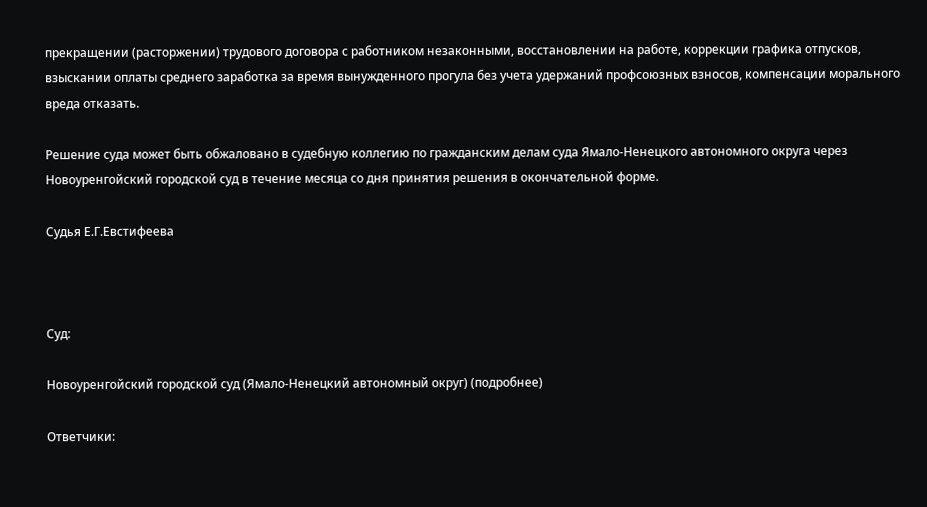прекращении (расторжении) трудового договора с работником незаконными, восстановлении на работе, коррекции графика отпусков, взыскании оплаты среднего заработка за время вынужденного прогула без учета удержаний профсоюзных взносов, компенсации морального вреда отказать.

Решение суда может быть обжаловано в судебную коллегию по гражданским делам суда Ямало-Ненецкого автономного округа через Новоуренгойский городской суд в течение месяца со дня принятия решения в окончательной форме.

Судья Е.Г.Евстифеева



Суд:

Новоуренгойский городской суд (Ямало-Ненецкий автономный округ) (подробнее)

Ответчики: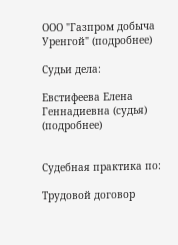ООО "Газпром добыча Уренгой" (подробнее)

Судьи дела:

Евстифеева Елена Геннадиевна (судья) (подробнее)


Судебная практика по:

Трудовой договор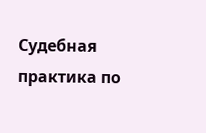Судебная практика по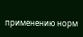применению норм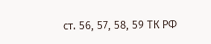ст. 56, 57, 58, 59 ТК РФ